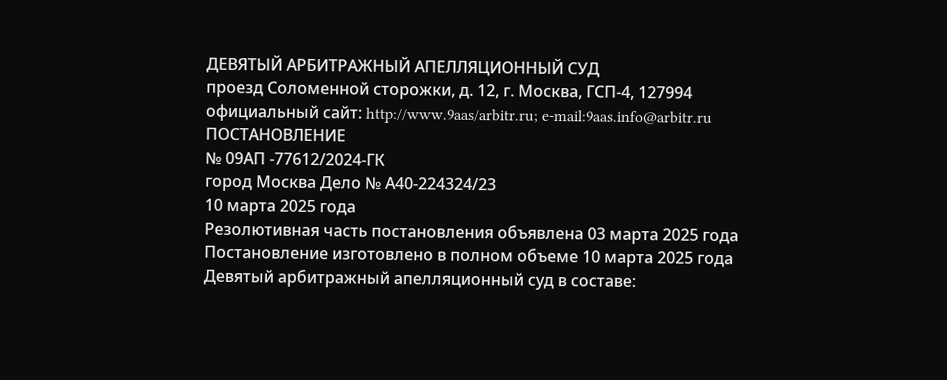ДЕВЯТЫЙ АРБИТРАЖНЫЙ АПЕЛЛЯЦИОННЫЙ СУД
проезд Соломенной сторожки, д. 12, г. Москва, ГСП-4, 127994
официальный сайт: http://www.9aas/arbitr.ru; e-mail:9aas.info@arbitr.ru
ПОСТАНОВЛЕНИЕ
№ 09АП -77612/2024-ГК
город Москва Дело № А40-224324/23
10 марта 2025 года
Резолютивная часть постановления объявлена 03 марта 2025 года
Постановление изготовлено в полном объеме 10 марта 2025 года
Девятый арбитражный апелляционный суд в составе: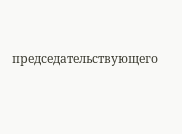председательствующего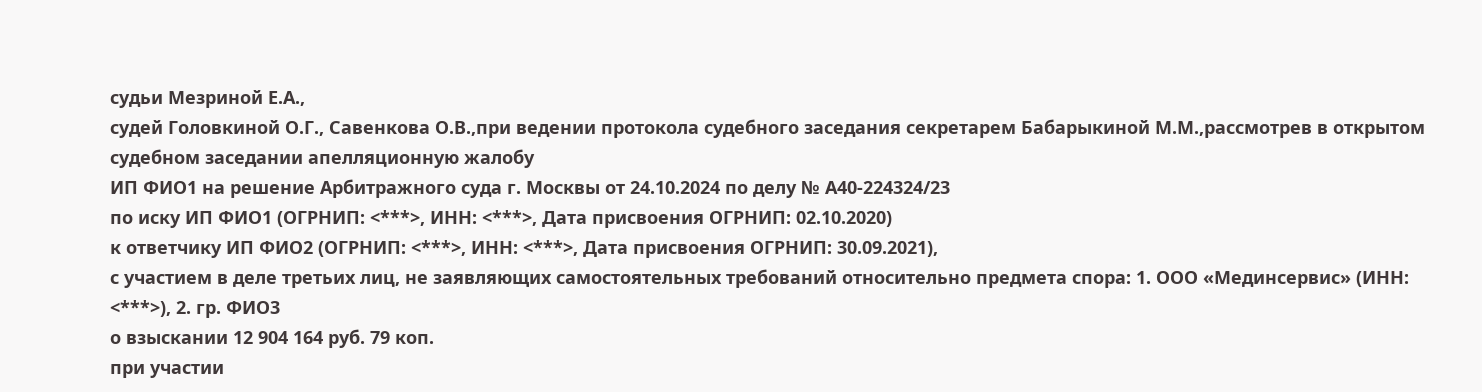судьи Мезриной Е.А.,
судей Головкиной О.Г., Савенкова О.В.,при ведении протокола судебного заседания секретарем Бабарыкиной М.М.,рассмотрев в открытом судебном заседании апелляционную жалобу
ИП ФИО1 на решение Арбитражного суда г. Москвы от 24.10.2024 по делу № А40-224324/23
по иску ИП ФИО1 (ОГРНИП: <***>, ИНН: <***>, Дата присвоения ОГРНИП: 02.10.2020)
к ответчику ИП ФИО2 (ОГРНИП: <***>, ИНН: <***>, Дата присвоения ОГРНИП: 30.09.2021),
с участием в деле третьих лиц, не заявляющих самостоятельных требований относительно предмета спора: 1. ООО «Мединсервис» (ИНН: <***>), 2. гр. ФИО3
о взыскании 12 904 164 руб. 79 коп.
при участии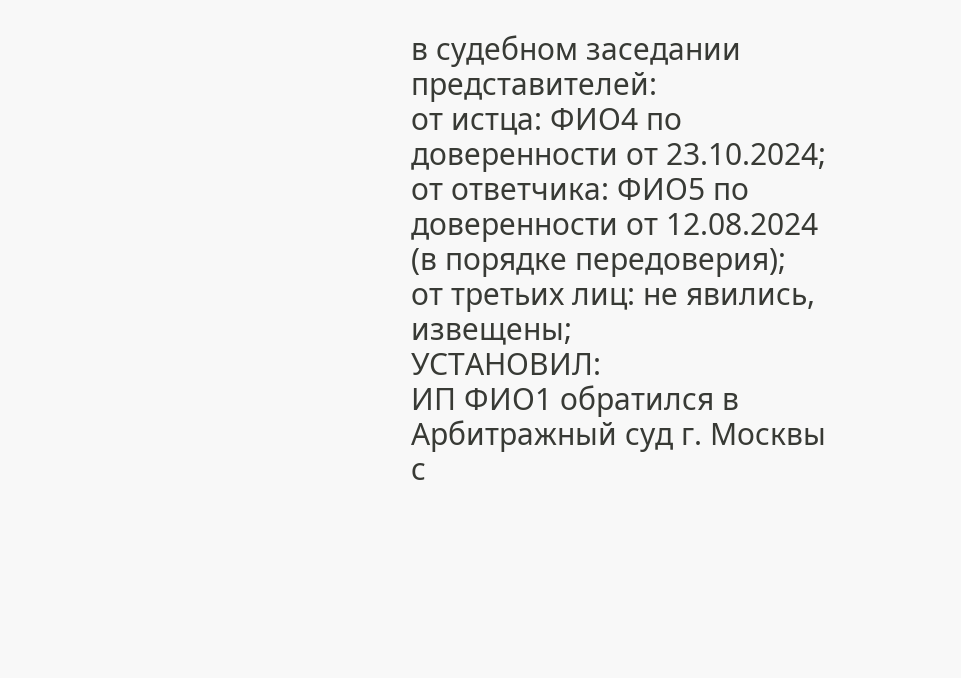в судебном заседании представителей:
от истца: ФИО4 по доверенности от 23.10.2024;
от ответчика: ФИО5 по доверенности от 12.08.2024 (в порядке передоверия);
от третьих лиц: не явились, извещены;
УСТАНОВИЛ:
ИП ФИО1 обратился в Арбитражный суд г. Москвы с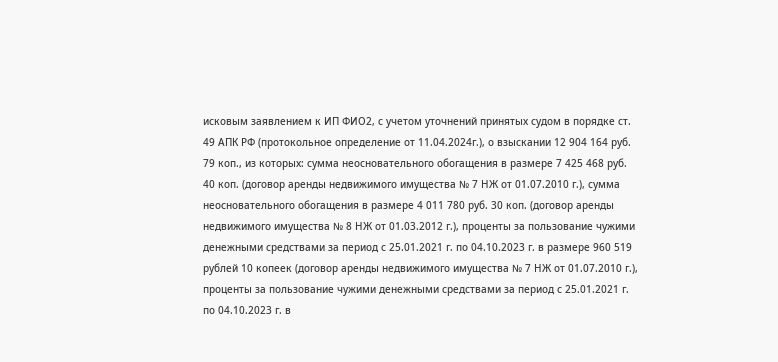исковым заявлением к ИП ФИО2, с учетом уточнений принятых судом в порядке ст. 49 АПК РФ (протокольное определение от 11.04.2024г.), о взыскании 12 904 164 руб. 79 коп., из которых: сумма неосновательного обогащения в размере 7 425 468 руб. 40 коп. (договор аренды недвижимого имущества № 7 НЖ от 01.07.2010 г.), сумма неосновательного обогащения в размере 4 011 780 руб. 30 коп. (договор аренды недвижимого имущества № 8 НЖ от 01.03.2012 г.), проценты за пользование чужими денежными средствами за период с 25.01.2021 г. по 04.10.2023 г. в размере 960 519 рублей 10 копеек (договор аренды недвижимого имущества № 7 НЖ от 01.07.2010 г.), проценты за пользование чужими денежными средствами за период с 25.01.2021 г. по 04.10.2023 г. в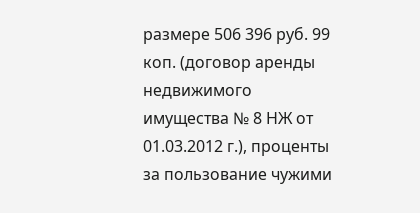размере 506 396 руб. 99 коп. (договор аренды недвижимого имущества № 8 НЖ от 01.03.2012 г.), проценты за пользование чужими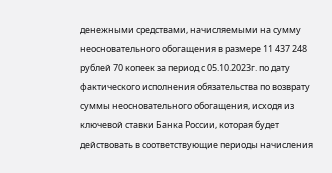денежными средствами, начисляемыми на сумму неосновательного обогащения в размере 11 437 248 рублей 70 копеек за период с 05.10.2023г. по дату фактического исполнения обязательства по возврату суммы неосновательного обогащения, исходя из ключевой ставки Банка России, которая будет действовать в соответствующие периоды начисления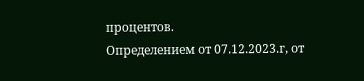процентов.
Определением от 07.12.2023.г, от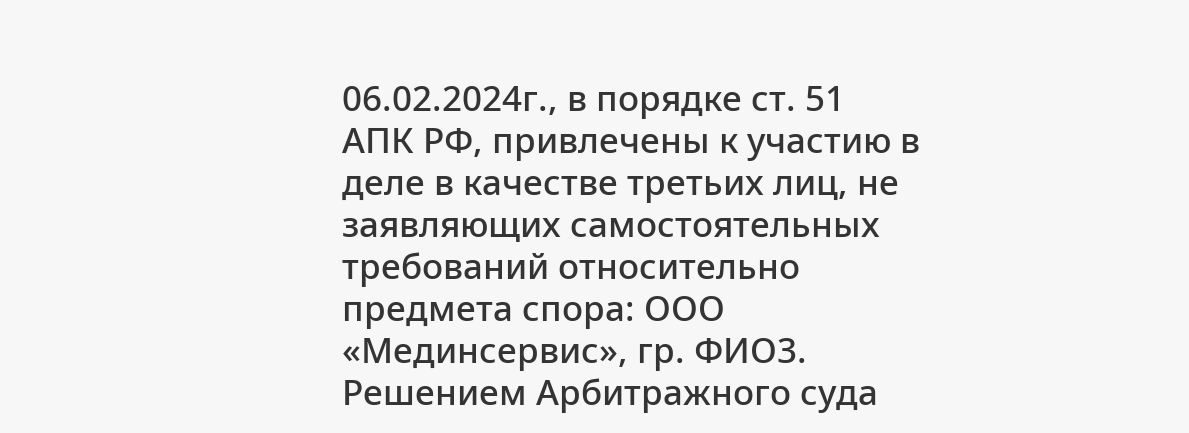06.02.2024г., в порядке ст. 51 АПК РФ, привлечены к участию в деле в качестве третьих лиц, не заявляющих самостоятельных требований относительно предмета спора: ООО «Мединсервис», гр. ФИО3.
Решением Арбитражного суда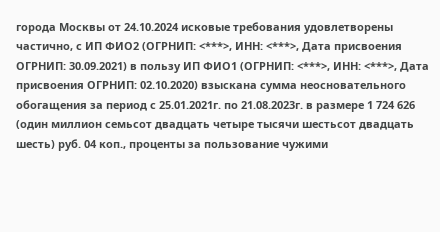города Москвы от 24.10.2024 исковые требования удовлетворены частично, с ИП ФИО2 (ОГРНИП: <***>, ИНН: <***>, Дата присвоения ОГРНИП: 30.09.2021) в пользу ИП ФИО1 (ОГРНИП: <***>, ИНН: <***>, Дата присвоения ОГРНИП: 02.10.2020) взыскана сумма неосновательного обогащения за период с 25.01.2021г. по 21.08.2023г. в размере 1 724 626 (один миллион семьсот двадцать четыре тысячи шестьсот двадцать шесть) руб. 04 коп., проценты за пользование чужими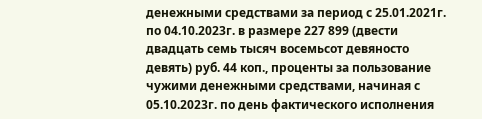денежными средствами за период с 25.01.2021г. по 04.10.2023г. в размере 227 899 (двести двадцать семь тысяч восемьсот девяносто девять) руб. 44 коп., проценты за пользование чужими денежными средствами, начиная с 05.10.2023г. по день фактического исполнения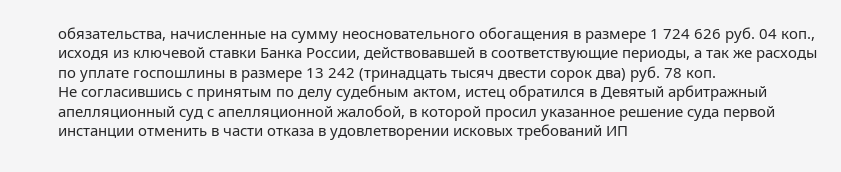обязательства, начисленные на сумму неосновательного обогащения в размере 1 724 626 руб. 04 коп., исходя из ключевой ставки Банка России, действовавшей в соответствующие периоды, а так же расходы по уплате госпошлины в размере 13 242 (тринадцать тысяч двести сорок два) руб. 78 коп.
Не согласившись с принятым по делу судебным актом, истец обратился в Девятый арбитражный апелляционный суд с апелляционной жалобой, в которой просил указанное решение суда первой инстанции отменить в части отказа в удовлетворении исковых требований ИП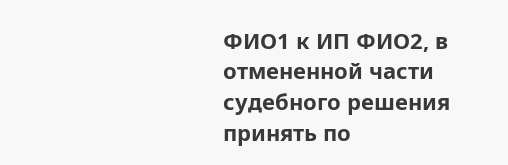ФИО1 к ИП ФИО2, в отмененной части судебного решения принять по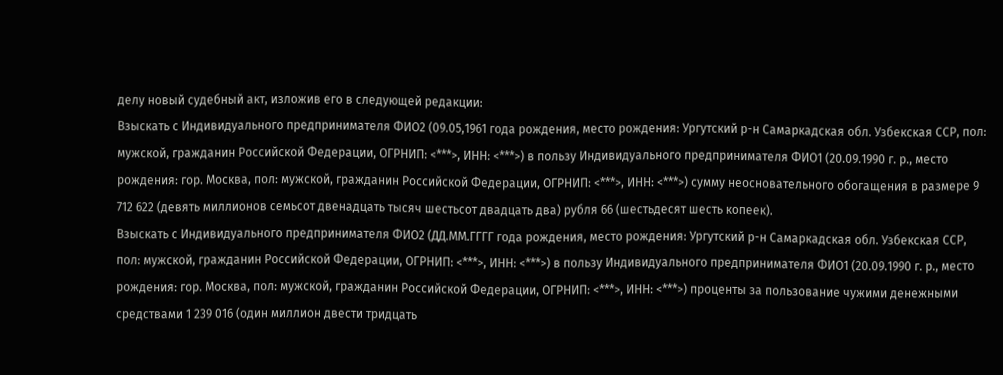делу новый судебный акт, изложив его в следующей редакции:
Взыскать с Индивидуального предпринимателя ФИО2 (09.05,1961 года рождения, место рождения: Ургутский р-н Самаркадская обл. Узбекская ССР, пол: мужской, гражданин Российской Федерации, ОГРНИП: <***>, ИНН: <***>) в пользу Индивидуального предпринимателя ФИО1 (20.09.1990 г. р., место рождения: гор. Москва, пол: мужской, гражданин Российской Федерации, ОГРНИП: <***>, ИНН: <***>) сумму неосновательного обогащения в размере 9 712 622 (девять миллионов семьсот двенадцать тысяч шестьсот двадцать два) рубля 66 (шестьдесят шесть копеек).
Взыскать с Индивидуального предпринимателя ФИО2 (ДД.ММ.ГГГГ года рождения, место рождения: Ургутский р-н Самаркадская обл. Узбекская ССР, пол: мужской, гражданин Российской Федерации, ОГРНИП: <***>, ИНН: <***>) в пользу Индивидуального предпринимателя ФИО1 (20.09.1990 г. р., место рождения: гор. Москва, пол: мужской, гражданин Российской Федерации, ОГРНИП: <***>, ИНН: <***>) проценты за пользование чужими денежными средствами 1 239 016 (один миллион двести тридцать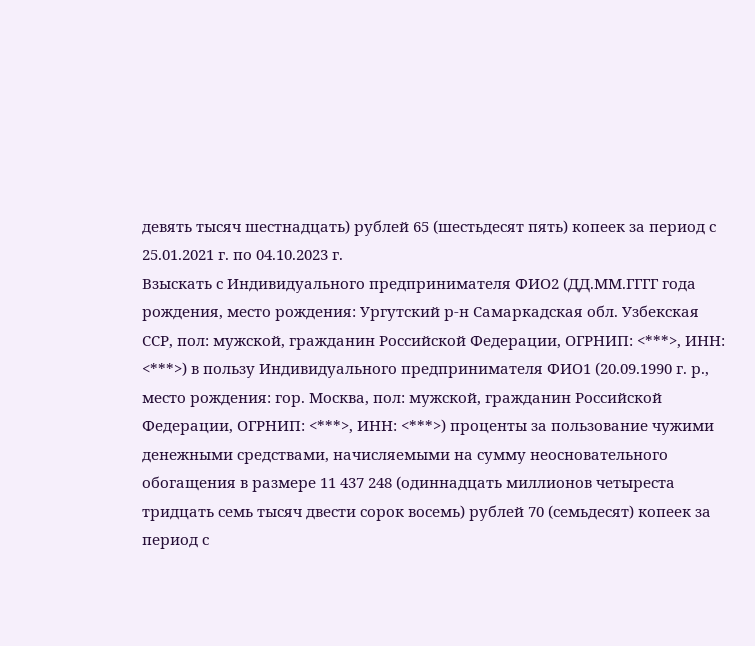девять тысяч шестнадцать) рублей 65 (шестьдесят пять) копеек за период с 25.01.2021 г. по 04.10.2023 г.
Взыскать с Индивидуального предпринимателя ФИО2 (ДД.ММ.ГГГГ года рождения, место рождения: Ургутский р-н Самаркадская обл. Узбекская ССР, пол: мужской, гражданин Российской Федерации, ОГРНИП: <***>, ИНН: <***>) в пользу Индивидуального предпринимателя ФИО1 (20.09.1990 г. р., место рождения: гор. Москва, пол: мужской, гражданин Российской Федерации, ОГРНИП: <***>, ИНН: <***>) проценты за пользование чужими денежными средствами, начисляемыми на сумму неосновательного обогащения в размере 11 437 248 (одиннадцать миллионов четыреста тридцать семь тысяч двести сорок восемь) рублей 70 (семьдесят) копеек за период с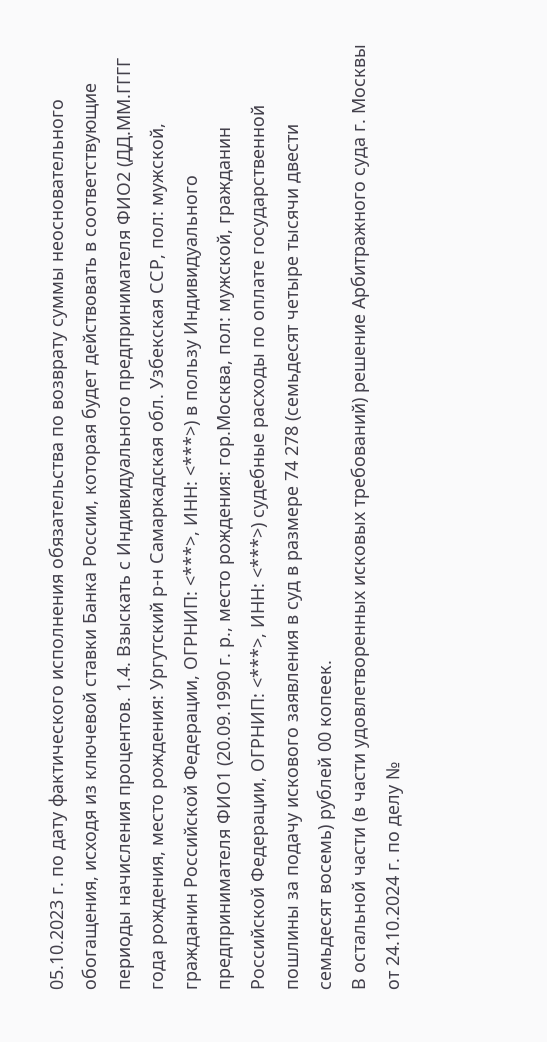05.10.2023 г. по дату фактического исполнения обязательства по возврату суммы неосновательного обогащения, исходя из ключевой ставки Банка России, которая будет действовать в соответствующие периоды начисления процентов. 1.4. Взыскать с Индивидуального предпринимателя ФИО2 (ДД.ММ.ГГГГ года рождения, место рождения: Ургутский р-н Самаркадская обл. Узбекская ССР, пол: мужской, гражданин Российской Федерации, ОГРНИП: <***>, ИНН: <***>) в пользу Индивидуального предпринимателя ФИО1 (20.09.1990 г. р., место рождения: гор.Москва, пол: мужской, гражданин Российской Федерации, ОГРНИП: <***>, ИНН: <***>) судебные расходы по оплате государственной пошлины за подачу искового заявления в суд в размере 74 278 (семьдесят четыре тысячи двести семьдесят восемь) рублей 00 копеек.
В остальной части (в части удовлетворенных исковых требований) решение Арбитражного суда г. Москвы от 24.10.2024 г. по делу №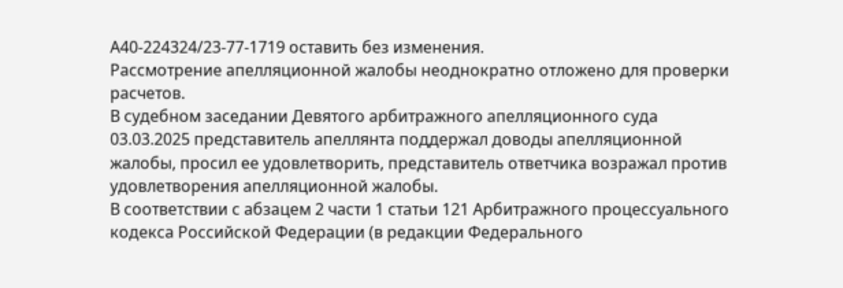А40-224324/23-77-1719 оставить без изменения.
Рассмотрение апелляционной жалобы неоднократно отложено для проверки расчетов.
В судебном заседании Девятого арбитражного апелляционного суда 03.03.2025 представитель апеллянта поддержал доводы апелляционной жалобы, просил ее удовлетворить, представитель ответчика возражал против удовлетворения апелляционной жалобы.
В соответствии с абзацем 2 части 1 статьи 121 Арбитражного процессуального кодекса Российской Федерации (в редакции Федерального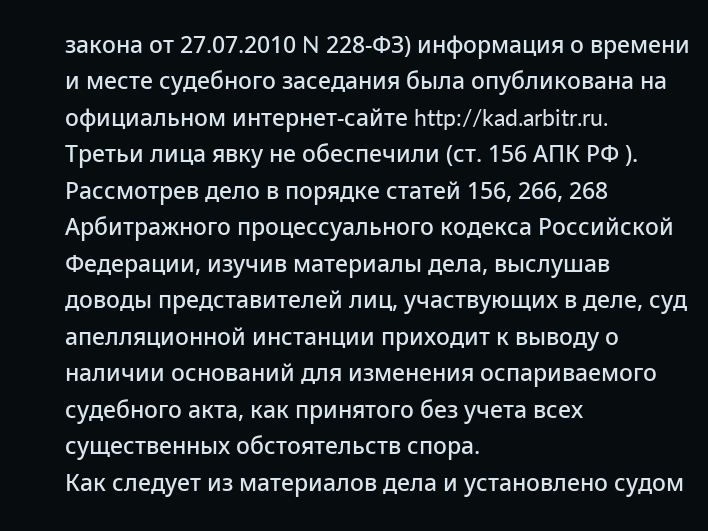закона от 27.07.2010 N 228-ФЗ) информация о времени и месте судебного заседания была опубликована на официальном интернет-сайте http://kad.arbitr.ru.
Третьи лица явку не обеспечили (ст. 156 АПК РФ ).
Рассмотрев дело в порядке статей 156, 266, 268 Арбитражного процессуального кодекса Российской Федерации, изучив материалы дела, выслушав доводы представителей лиц, участвующих в деле, суд апелляционной инстанции приходит к выводу о наличии оснований для изменения оспариваемого судебного акта, как принятого без учета всех существенных обстоятельств спора.
Как следует из материалов дела и установлено судом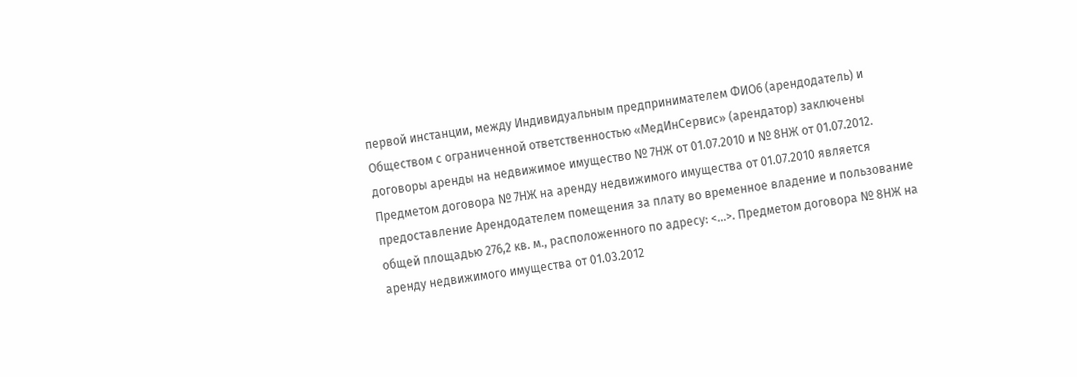первой инстанции, между Индивидуальным предпринимателем ФИО6 (арендодатель) и Обществом с ограниченной ответственностью «МедИнСервис» (арендатор) заключены договоры аренды на недвижимое имущество № 7НЖ от 01.07.2010 и № 8НЖ от 01.07.2012.
Предметом договора № 7НЖ на аренду недвижимого имущества от 01.07.2010 является предоставление Арендодателем помещения за плату во временное владение и пользование общей площадью 276,2 кв. м., расположенного по адресу: <...>. Предметом договора № 8НЖ на аренду недвижимого имущества от 01.03.2012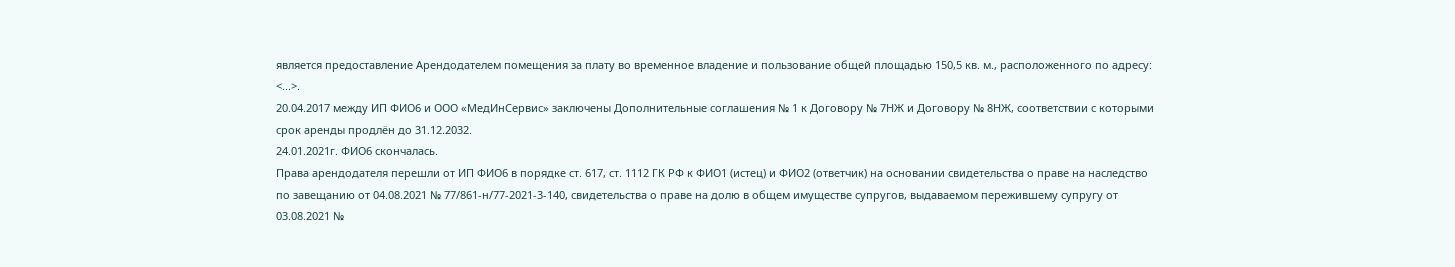является предоставление Арендодателем помещения за плату во временное владение и пользование общей площадью 150,5 кв. м., расположенного по адресу: <...>.
20.04.2017 между ИП ФИО6 и ООО «МедИнСервис» заключены Дополнительные соглашения № 1 к Договору № 7НЖ и Договору № 8НЖ, соответствии с которыми срок аренды продлён до 31.12.2032.
24.01.2021г. ФИО6 скончалась.
Права арендодателя перешли от ИП ФИО6 в порядке ст. 617, ст. 1112 ГК РФ к ФИО1 (истец) и ФИО2 (ответчик) на основании свидетельства о праве на наследство по завещанию от 04.08.2021 № 77/861-н/77-2021-3-140, свидетельства о праве на долю в общем имуществе супругов, выдаваемом пережившему супругу от 03.08.2021 №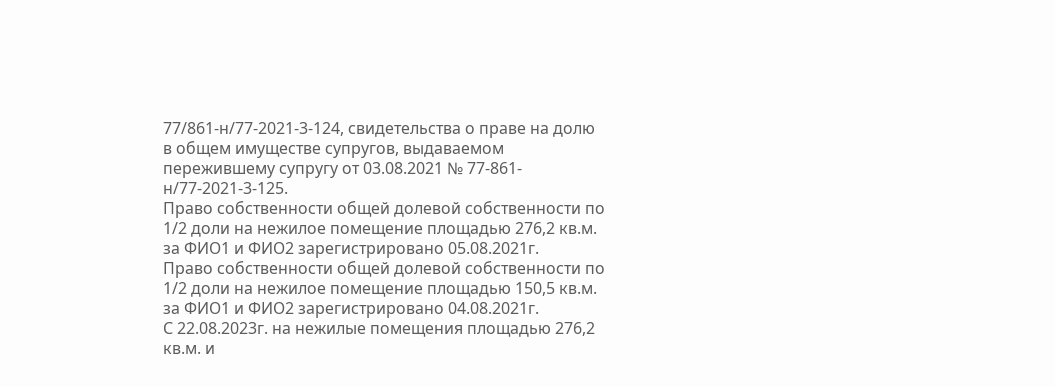77/861-н/77-2021-3-124, свидетельства о праве на долю в общем имуществе супругов, выдаваемом пережившему супругу от 03.08.2021 № 77-861-н/77-2021-3-125.
Право собственности общей долевой собственности по 1/2 доли на нежилое помещение площадью 276,2 кв.м. за ФИО1 и ФИО2 зарегистрировано 05.08.2021г.
Право собственности общей долевой собственности по 1/2 доли на нежилое помещение площадью 150,5 кв.м. за ФИО1 и ФИО2 зарегистрировано 04.08.2021г.
С 22.08.2023г. на нежилые помещения площадью 276,2 кв.м. и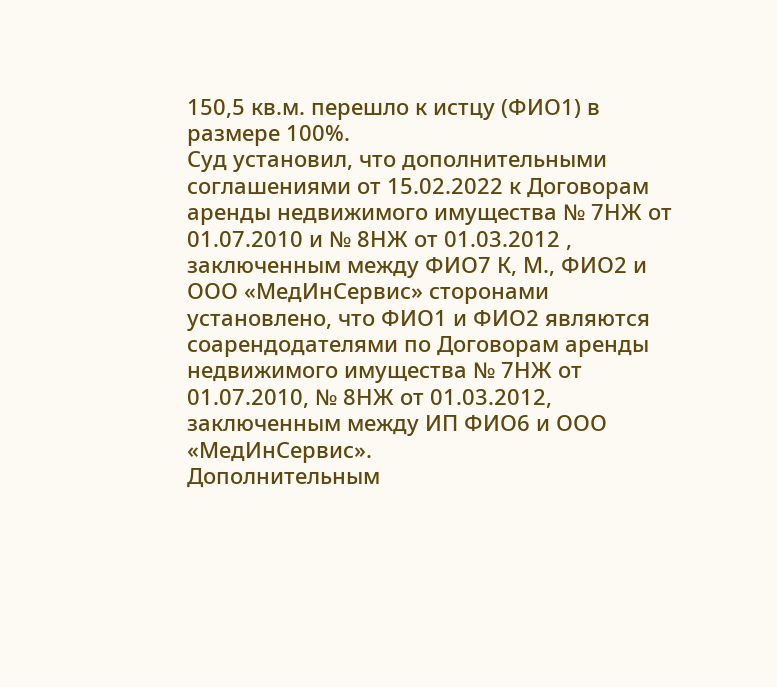150,5 кв.м. перешло к истцу (ФИО1) в размере 100%.
Суд установил, что дополнительными соглашениями от 15.02.2022 к Договорам аренды недвижимого имущества № 7НЖ от 01.07.2010 и № 8НЖ от 01.03.2012 , заключенным между ФИО7 К, М., ФИО2 и ООО «МедИнСервис» сторонами установлено, что ФИО1 и ФИО2 являются соарендодателями по Договорам аренды недвижимого имущества № 7НЖ от 01.07.2010, № 8НЖ от 01.03.2012, заключенным между ИП ФИО6 и ООО «МедИнСервис».
Дополнительным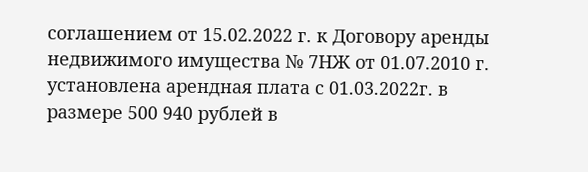соглашением от 15.02.2022 г. к Договору аренды недвижимого имущества № 7НЖ от 01.07.2010 г. установлена арендная плата с 01.03.2022г. в размере 500 940 рублей в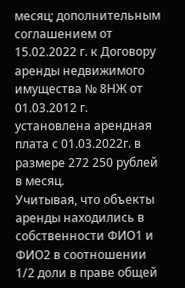месяц; дополнительным соглашением от 15.02.2022 г. к Договору аренды недвижимого имущества № 8НЖ от 01.03.2012 г. установлена арендная плата с 01.03.2022г. в размере 272 250 рублей в месяц.
Учитывая, что объекты аренды находились в собственности ФИО1 и ФИО2 в соотношении 1/2 доли в праве общей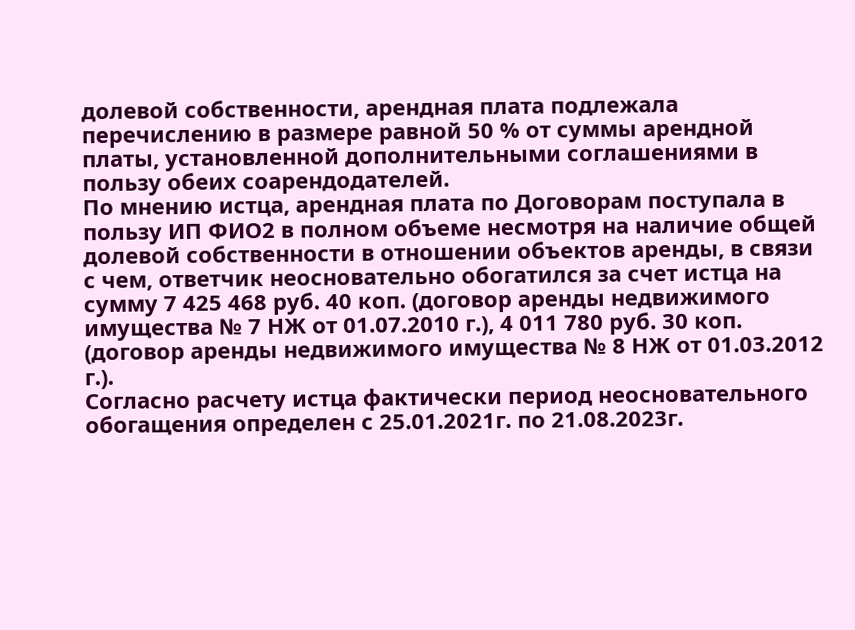долевой собственности, арендная плата подлежала перечислению в размере равной 50 % от суммы арендной платы, установленной дополнительными соглашениями в пользу обеих соарендодателей.
По мнению истца, арендная плата по Договорам поступала в пользу ИП ФИО2 в полном объеме несмотря на наличие общей долевой собственности в отношении объектов аренды, в связи с чем, ответчик неосновательно обогатился за счет истца на сумму 7 425 468 руб. 40 коп. (договор аренды недвижимого имущества № 7 НЖ от 01.07.2010 г.), 4 011 780 руб. 30 коп. (договор аренды недвижимого имущества № 8 НЖ от 01.03.2012 г.).
Согласно расчету истца фактически период неосновательного обогащения определен с 25.01.2021г. по 21.08.2023г.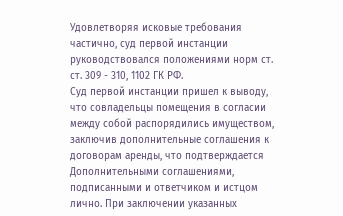Удовлетворяя исковые требования частично, суд первой инстанции руководствовался положениями норм ст. ст. 309 - 310, 1102 ГК РФ.
Суд первой инстанции пришел к выводу, что совладельцы помещения в согласии между собой распорядились имуществом, заключив дополнительные соглашения к договорам аренды, что подтверждается Дополнительными соглашениями, подписанными и ответчиком и истцом лично. При заключении указанных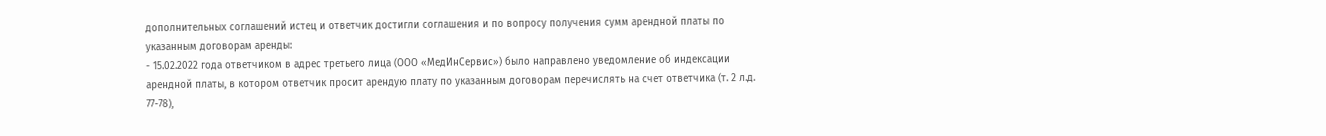дополнительных соглашений истец и ответчик достигли соглашения и по вопросу получения сумм арендной платы по указанным договорам аренды:
- 15.02.2022 года ответчиком в адрес третьего лица (ООО «МедИнСервис») было направлено уведомление об индексации арендной платы, в котором ответчик просит арендую плату по указанным договорам перечислять на счет ответчика (т. 2 л.д. 77-78),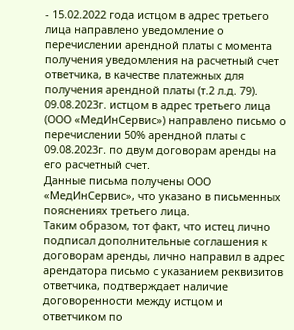- 15.02.2022 года истцом в адрес третьего лица направлено уведомление о перечислении арендной платы с момента получения уведомления на расчетный счет ответчика, в качестве платежных для получения арендной платы (т.2 л.д. 79).
09.08.2023г. истцом в адрес третьего лица (ООО «МедИнСервис») направлено письмо о перечислении 50% арендной платы с 09.08.2023г. по двум договорам аренды на его расчетный счет.
Данные письма получены ООО «МедИнСервис», что указано в письменных пояснениях третьего лица.
Таким образом, тот факт, что истец лично подписал дополнительные соглашения к договорам аренды, лично направил в адрес арендатора письмо с указанием реквизитов ответчика, подтверждает наличие договоренности между истцом и ответчиком по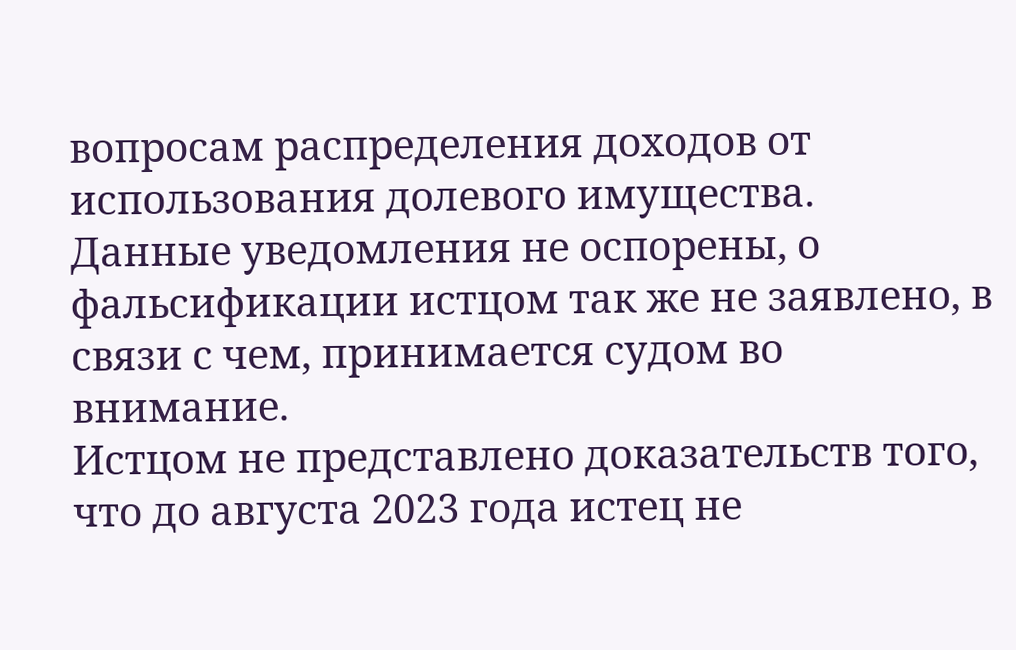вопросам распределения доходов от использования долевого имущества.
Данные уведомления не оспорены, о фальсификации истцом так же не заявлено, в связи с чем, принимается судом во внимание.
Истцом не представлено доказательств того, что до августа 2023 года истец не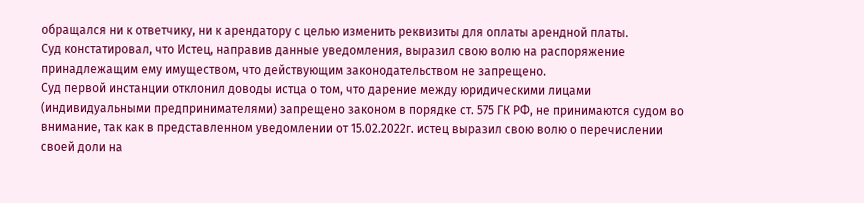обращался ни к ответчику, ни к арендатору с целью изменить реквизиты для оплаты арендной платы.
Суд констатировал, что Истец, направив данные уведомления, выразил свою волю на распоряжение принадлежащим ему имуществом, что действующим законодательством не запрещено.
Суд первой инстанции отклонил доводы истца о том, что дарение между юридическими лицами (индивидуальными предпринимателями) запрещено законом в порядке ст. 575 ГК РФ, не принимаются судом во внимание, так как в представленном уведомлении от 15.02.2022г. истец выразил свою волю о перечислении своей доли на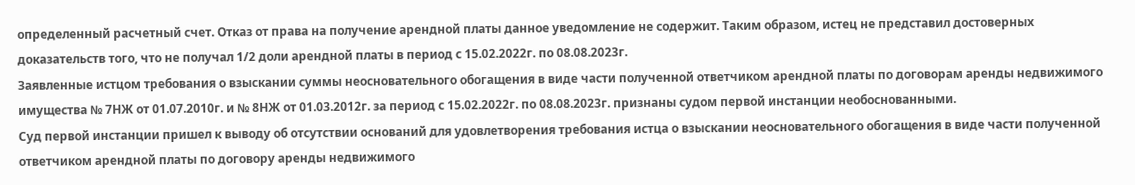определенный расчетный счет. Отказ от права на получение арендной платы данное уведомление не содержит. Таким образом, истец не представил достоверных доказательств того, что не получал 1/2 доли арендной платы в период с 15.02.2022г. по 08.08.2023г.
Заявленные истцом требования о взыскании суммы неосновательного обогащения в виде части полученной ответчиком арендной платы по договорам аренды недвижимого имущества № 7НЖ от 01.07.2010г. и № 8НЖ от 01.03.2012г. за период с 15.02.2022г. по 08.08.2023г. признаны судом первой инстанции необоснованными.
Суд первой инстанции пришел к выводу об отсутствии оснований для удовлетворения требования истца о взыскании неосновательного обогащения в виде части полученной ответчиком арендной платы по договору аренды недвижимого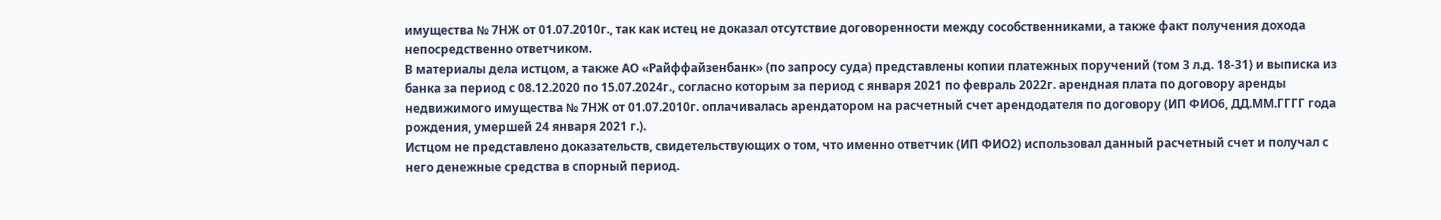имущества № 7НЖ от 01.07.2010г., так как истец не доказал отсутствие договоренности между сособственниками, а также факт получения дохода непосредственно ответчиком.
В материалы дела истцом, а также АО «Райффайзенбанк» (по запросу суда) представлены копии платежных поручений (том 3 л.д. 18-31) и выписка из банка за период с 08.12.2020 по 15.07.2024г., согласно которым за период с января 2021 по февраль 2022г. арендная плата по договору аренды недвижимого имущества № 7НЖ от 01.07.2010г. оплачивалась арендатором на расчетный счет арендодателя по договору (ИП ФИО6, ДД.ММ.ГГГГ года рождения, умершей 24 января 2021 г.).
Истцом не представлено доказательств, свидетельствующих о том, что именно ответчик (ИП ФИО2) использовал данный расчетный счет и получал с него денежные средства в спорный период.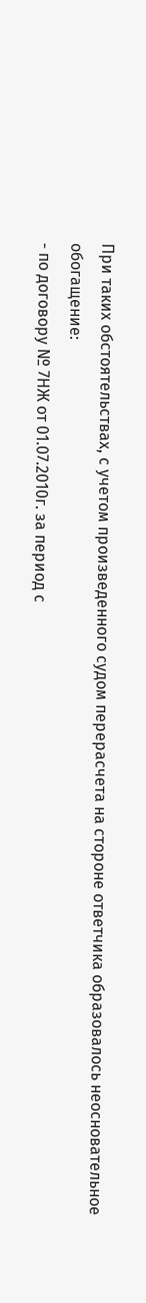При таких обстоятельствах, с учетом произведенного судом перерасчета на стороне ответчика образовалось неосновательное обогащение:
- по договору № 7НЖ от 01.07.2010г. за период с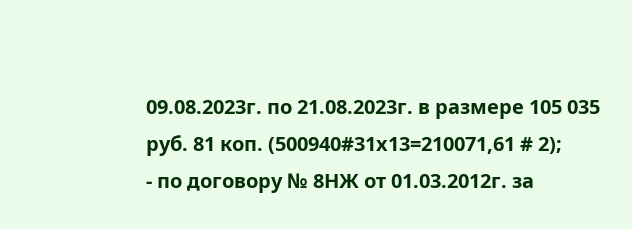09.08.2023г. по 21.08.2023г. в размере 105 035 руб. 81 коп. (500940#31х13=210071,61 # 2);
- по договору № 8НЖ от 01.03.2012г. за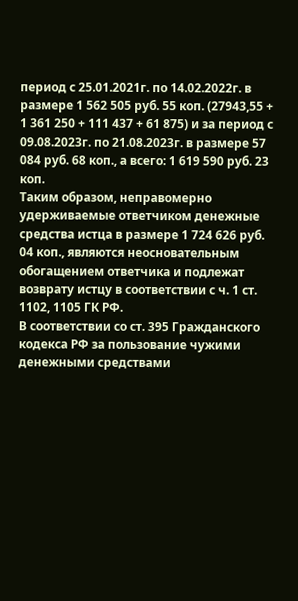период с 25.01.2021г. по 14.02.2022г. в размере 1 562 505 руб. 55 коп. (27943,55 + 1 361 250 + 111 437 + 61 875) и за период с 09.08.2023г. по 21.08.2023г. в размере 57 084 руб. 68 коп., а всего: 1 619 590 руб. 23 коп.
Таким образом, неправомерно удерживаемые ответчиком денежные средства истца в размере 1 724 626 руб. 04 коп., являются неосновательным обогащением ответчика и подлежат возврату истцу в соответствии с ч. 1 ст. 1102, 1105 ГК РФ.
В соответствии со ст. 395 Гражданского кодекса РФ за пользование чужими денежными средствами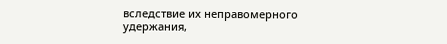вследствие их неправомерного удержания,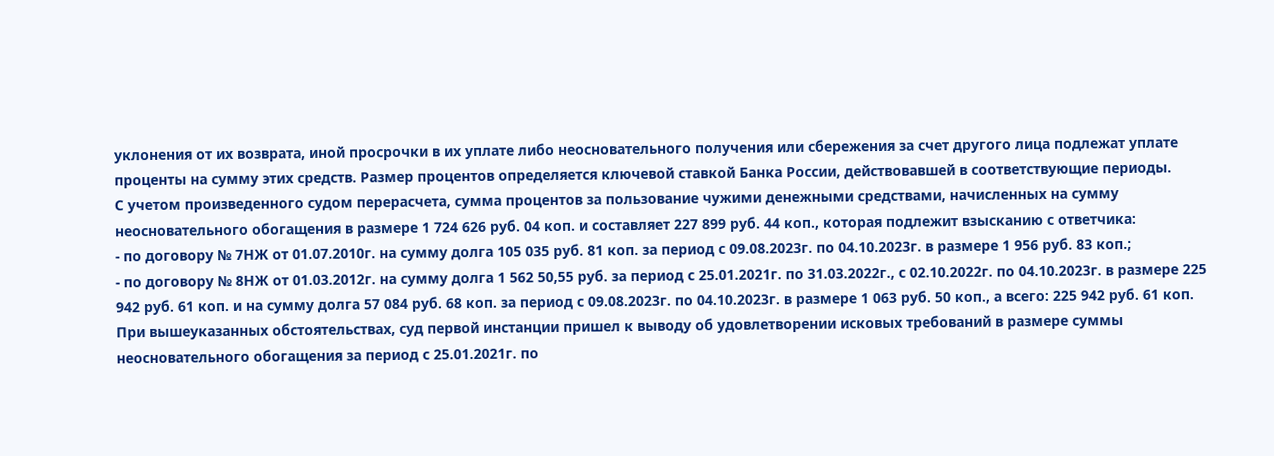уклонения от их возврата, иной просрочки в их уплате либо неосновательного получения или сбережения за счет другого лица подлежат уплате проценты на сумму этих средств. Размер процентов определяется ключевой ставкой Банка России, действовавшей в соответствующие периоды.
С учетом произведенного судом перерасчета, сумма процентов за пользование чужими денежными средствами, начисленных на сумму неосновательного обогащения в размере 1 724 626 руб. 04 коп. и составляет 227 899 руб. 44 коп., которая подлежит взысканию с ответчика:
- по договору № 7НЖ от 01.07.2010г. на сумму долга 105 035 руб. 81 коп. за период с 09.08.2023г. по 04.10.2023г. в размере 1 956 руб. 83 коп.;
- по договору № 8НЖ от 01.03.2012г. на сумму долга 1 562 50,55 руб. за период с 25.01.2021г. по 31.03.2022г., с 02.10.2022г. по 04.10.2023г. в размере 225 942 руб. 61 коп. и на сумму долга 57 084 руб. 68 коп. за период с 09.08.2023г. по 04.10.2023г. в размере 1 063 руб. 50 коп., а всего: 225 942 руб. 61 коп.
При вышеуказанных обстоятельствах, суд первой инстанции пришел к выводу об удовлетворении исковых требований в размере суммы неосновательного обогащения за период с 25.01.2021г. по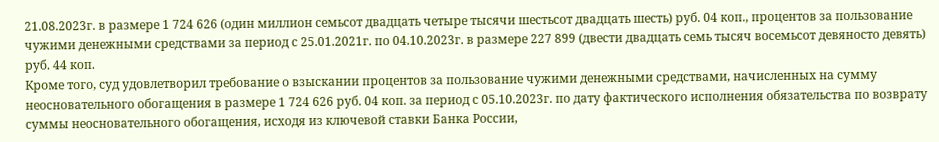21.08.2023г. в размере 1 724 626 (один миллион семьсот двадцать четыре тысячи шестьсот двадцать шесть) руб. 04 коп., процентов за пользование чужими денежными средствами за период с 25.01.2021г. по 04.10.2023г. в размере 227 899 (двести двадцать семь тысяч восемьсот девяносто девять) руб. 44 коп.
Кроме того, суд удовлетворил требование о взыскании процентов за пользование чужими денежными средствами, начисленных на сумму неосновательного обогащения в размере 1 724 626 руб. 04 коп. за период с 05.10.2023г. по дату фактического исполнения обязательства по возврату суммы неосновательного обогащения, исходя из ключевой ставки Банка России,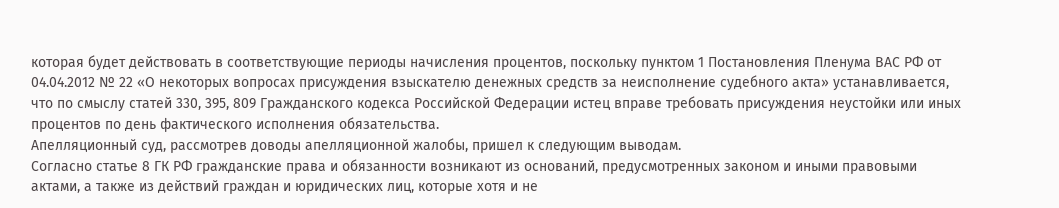которая будет действовать в соответствующие периоды начисления процентов, поскольку пунктом 1 Постановления Пленума ВАС РФ от 04.04.2012 № 22 «О некоторых вопросах присуждения взыскателю денежных средств за неисполнение судебного акта» устанавливается, что по смыслу статей 330, 395, 809 Гражданского кодекса Российской Федерации истец вправе требовать присуждения неустойки или иных процентов по день фактического исполнения обязательства.
Апелляционный суд, рассмотрев доводы апелляционной жалобы, пришел к следующим выводам.
Согласно статье 8 ГК РФ гражданские права и обязанности возникают из оснований, предусмотренных законом и иными правовыми актами, а также из действий граждан и юридических лиц, которые хотя и не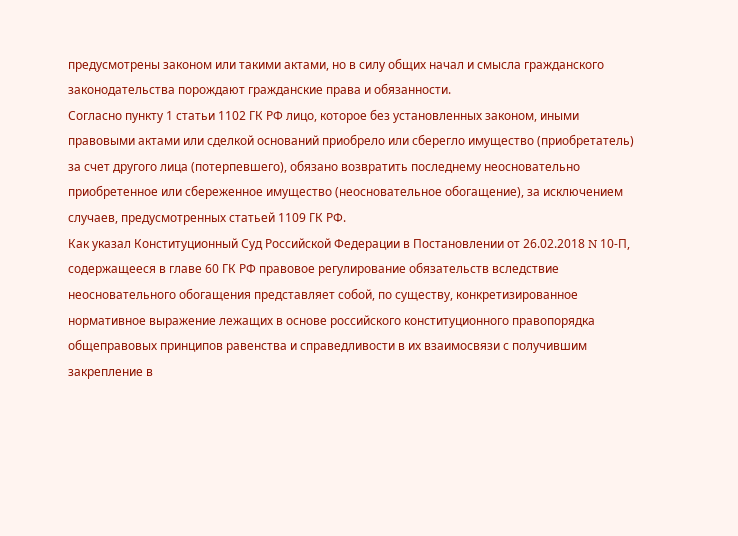предусмотрены законом или такими актами, но в силу общих начал и смысла гражданского законодательства порождают гражданские права и обязанности.
Согласно пункту 1 статьи 1102 ГК РФ лицо, которое без установленных законом, иными правовыми актами или сделкой оснований приобрело или сберегло имущество (приобретатель) за счет другого лица (потерпевшего), обязано возвратить последнему неосновательно приобретенное или сбереженное имущество (неосновательное обогащение), за исключением случаев, предусмотренных статьей 1109 ГК РФ.
Как указал Конституционный Суд Российской Федерации в Постановлении от 26.02.2018 N 10-П, содержащееся в главе 60 ГК РФ правовое регулирование обязательств вследствие неосновательного обогащения представляет собой, по существу, конкретизированное нормативное выражение лежащих в основе российского конституционного правопорядка общеправовых принципов равенства и справедливости в их взаимосвязи с получившим закрепление в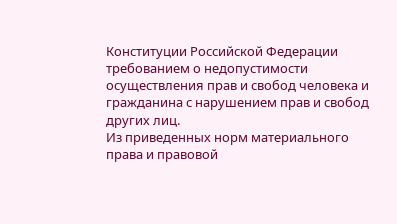Конституции Российской Федерации требованием о недопустимости осуществления прав и свобод человека и гражданина с нарушением прав и свобод других лиц.
Из приведенных норм материального права и правовой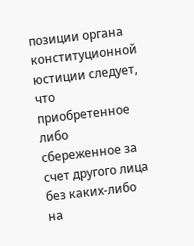позиции органа конституционной юстиции следует, что приобретенное либо сбереженное за счет другого лица без каких-либо на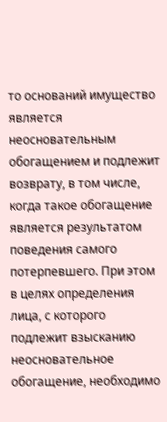то оснований имущество является неосновательным обогащением и подлежит возврату, в том числе, когда такое обогащение является результатом поведения самого потерпевшего. При этом в целях определения лица, с которого подлежит взысканию неосновательное обогащение, необходимо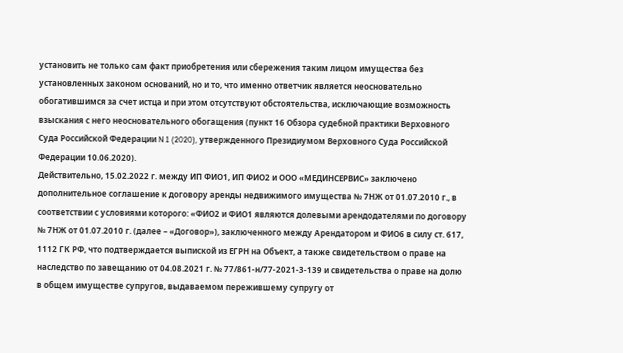установить не только сам факт приобретения или сбережения таким лицом имущества без установленных законом оснований, но и то, что именно ответчик является неосновательно обогатившимся за счет истца и при этом отсутствуют обстоятельства, исключающие возможность взыскания с него неосновательного обогащения (пункт 16 Обзора судебной практики Верховного Суда Российской Федерации N 1 (2020), утвержденного Президиумом Верховного Суда Российской Федерации 10.06.2020).
Действительно, 15.02.2022 г. между ИП ФИО1, ИП ФИО2 и ООО «МЕДИНСЕРВИС» заключено дополнительное соглашение к договору аренды недвижимого имущества № 7НЖ от 01.07.2010 г., в соответствии с условиями которого: «ФИО2 и ФИО1 являются долевыми арендодателями по договору № 7НЖ от 01.07.2010 г. (далее – «Договор»), заключенного между Арендатором и ФИО6 в силу ст. 617, 1112 ГК РФ, что подтверждается выпиской из ЕГРН на Объект, а также свидетельством о праве на наследство по завещанию от 04.08.2021 г. № 77/861-н/77-2021-3-139 и свидетельства о праве на долю в общем имуществе супругов, выдаваемом пережившему супругу от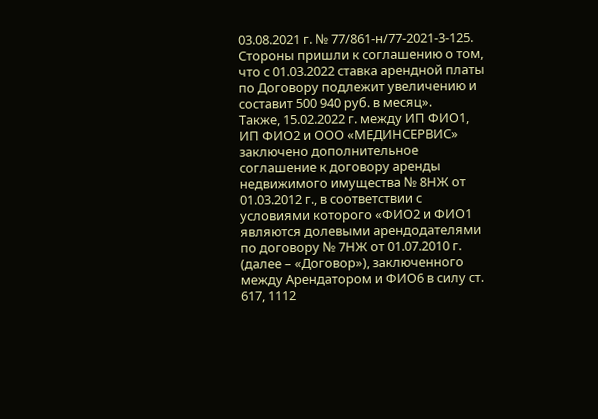03.08.2021 г. № 77/861-н/77-2021-3-125.
Стороны пришли к соглашению о том, что с 01.03.2022 ставка арендной платы по Договору подлежит увеличению и составит 500 940 руб. в месяц».
Также, 15.02.2022 г. между ИП ФИО1, ИП ФИО2 и ООО «МЕДИНСЕРВИС» заключено дополнительное соглашение к договору аренды недвижимого имущества № 8НЖ от 01.03.2012 г., в соответствии с условиями которого «ФИО2 и ФИО1 являются долевыми арендодателями по договору № 7НЖ от 01.07.2010 г. (далее – «Договор»), заключенного между Арендатором и ФИО6 в силу ст. 617, 1112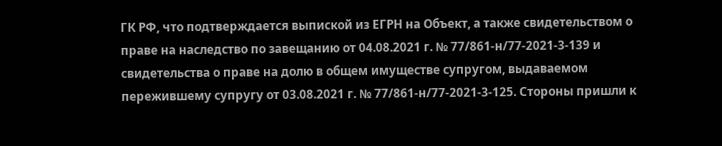ГК РФ, что подтверждается выпиской из ЕГРН на Объект, а также свидетельством о праве на наследство по завещанию от 04.08.2021 г. № 77/861-н/77-2021-3-139 и свидетельства о праве на долю в общем имуществе супругом, выдаваемом пережившему супругу от 03.08.2021 г. № 77/861-н/77-2021-3-125. Стороны пришли к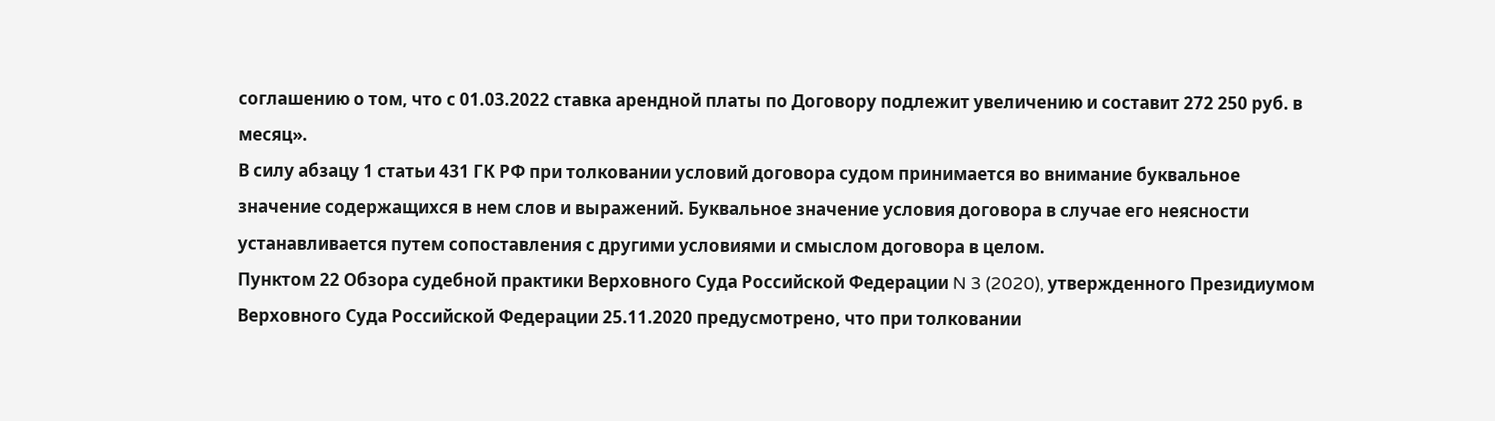соглашению о том, что с 01.03.2022 ставка арендной платы по Договору подлежит увеличению и составит 272 250 руб. в месяц».
В силу абзацу 1 статьи 431 ГК РФ при толковании условий договора судом принимается во внимание буквальное значение содержащихся в нем слов и выражений. Буквальное значение условия договора в случае его неясности устанавливается путем сопоставления с другими условиями и смыслом договора в целом.
Пунктом 22 Обзора судебной практики Верховного Суда Российской Федерации N 3 (2020), утвержденного Президиумом Верховного Суда Российской Федерации 25.11.2020 предусмотрено, что при толковании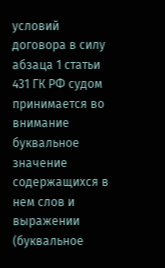условий договора в силу абзаца 1 статьи 431 ГК РФ судом принимается во внимание буквальное значение содержащихся в нем слов и выражении (буквальное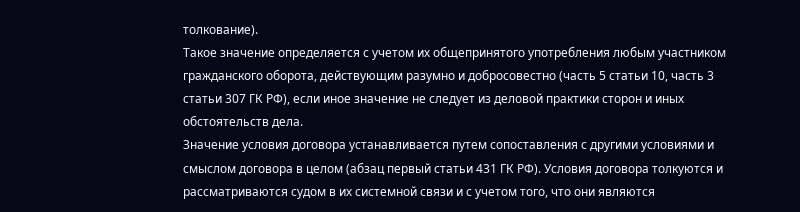толкование).
Такое значение определяется с учетом их общепринятого употребления любым участником гражданского оборота, действующим разумно и добросовестно (часть 5 статьи 10, часть 3 статьи 307 ГК РФ), если иное значение не следует из деловой практики сторон и иных обстоятельств дела.
Значение условия договора устанавливается путем сопоставления с другими условиями и смыслом договора в целом (абзац первый статьи 431 ГК РФ). Условия договора толкуются и рассматриваются судом в их системной связи и с учетом того, что они являются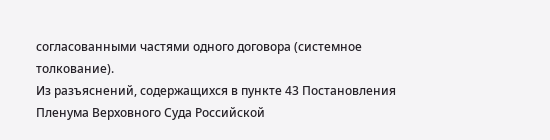согласованными частями одного договора (системное толкование).
Из разъяснений, содержащихся в пункте 43 Постановления Пленума Верховного Суда Российской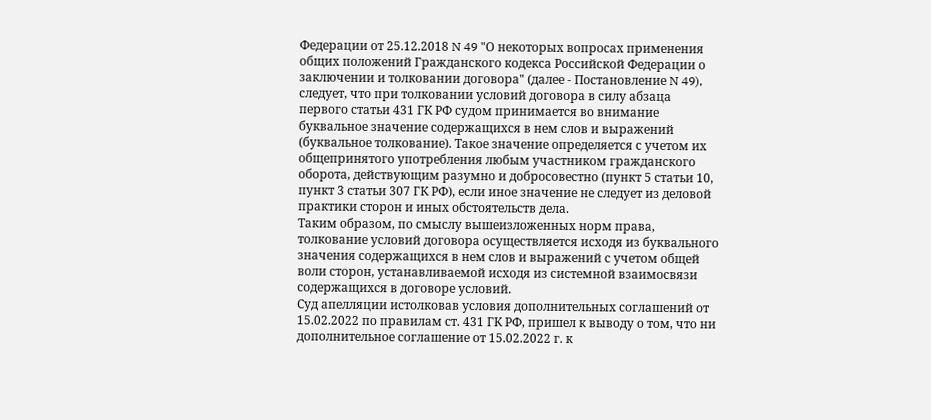Федерации от 25.12.2018 N 49 "О некоторых вопросах применения общих положений Гражданского кодекса Российской Федерации о заключении и толковании договора" (далее - Постановление N 49), следует, что при толковании условий договора в силу абзаца первого статьи 431 ГК РФ судом принимается во внимание буквальное значение содержащихся в нем слов и выражений (буквальное толкование). Такое значение определяется с учетом их общепринятого употребления любым участником гражданского оборота, действующим разумно и добросовестно (пункт 5 статьи 10, пункт 3 статьи 307 ГК РФ), если иное значение не следует из деловой практики сторон и иных обстоятельств дела.
Таким образом, по смыслу вышеизложенных норм права, толкование условий договора осуществляется исходя из буквального значения содержащихся в нем слов и выражений с учетом общей воли сторон, устанавливаемой исходя из системной взаимосвязи содержащихся в договоре условий.
Суд апелляции истолковав условия дополнительных соглашений от 15.02.2022 по правилам ст. 431 ГК РФ, пришел к выводу о том, что ни дополнительное соглашение от 15.02.2022 г. к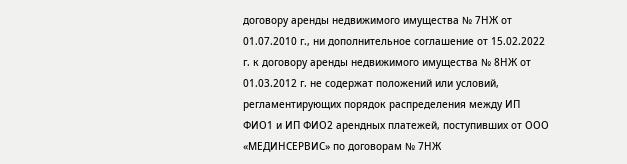договору аренды недвижимого имущества № 7НЖ от 01.07.2010 г., ни дополнительное соглашение от 15.02.2022 г. к договору аренды недвижимого имущества № 8НЖ от 01.03.2012 г. не содержат положений или условий, регламентирующих порядок распределения между ИП ФИО1 и ИП ФИО2 арендных платежей, поступивших от ООО «МЕДИНСЕРВИС» по договорам № 7НЖ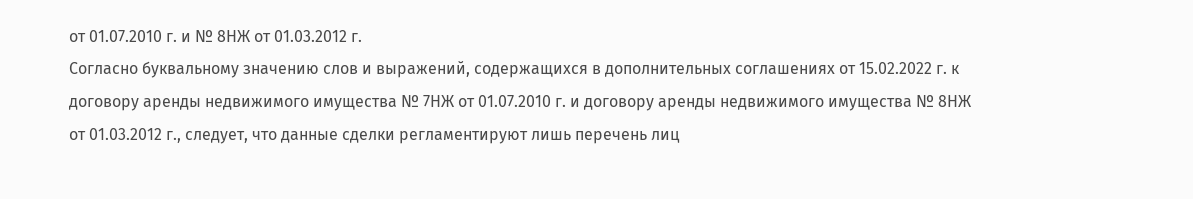от 01.07.2010 г. и № 8НЖ от 01.03.2012 г.
Согласно буквальному значению слов и выражений, содержащихся в дополнительных соглашениях от 15.02.2022 г. к договору аренды недвижимого имущества № 7НЖ от 01.07.2010 г. и договору аренды недвижимого имущества № 8НЖ от 01.03.2012 г., следует, что данные сделки регламентируют лишь перечень лиц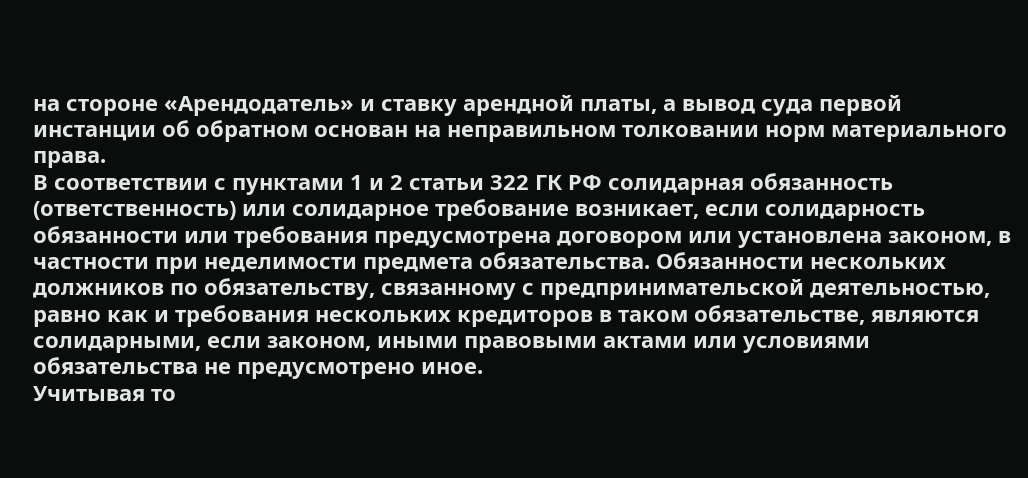на стороне «Арендодатель» и ставку арендной платы, а вывод суда первой инстанции об обратном основан на неправильном толковании норм материального права.
В соответствии с пунктами 1 и 2 статьи 322 ГК РФ солидарная обязанность (ответственность) или солидарное требование возникает, если солидарность обязанности или требования предусмотрена договором или установлена законом, в частности при неделимости предмета обязательства. Обязанности нескольких должников по обязательству, связанному с предпринимательской деятельностью, равно как и требования нескольких кредиторов в таком обязательстве, являются солидарными, если законом, иными правовыми актами или условиями обязательства не предусмотрено иное.
Учитывая то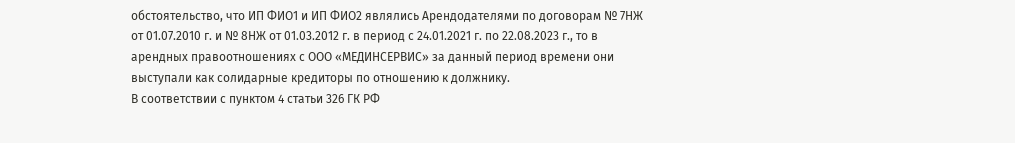обстоятельство, что ИП ФИО1 и ИП ФИО2 являлись Арендодателями по договорам № 7НЖ от 01.07.2010 г. и № 8НЖ от 01.03.2012 г. в период с 24.01.2021 г. по 22.08.2023 г., то в арендных правоотношениях с ООО «МЕДИНСЕРВИС» за данный период времени они выступали как солидарные кредиторы по отношению к должнику.
В соответствии с пунктом 4 статьи 326 ГК РФ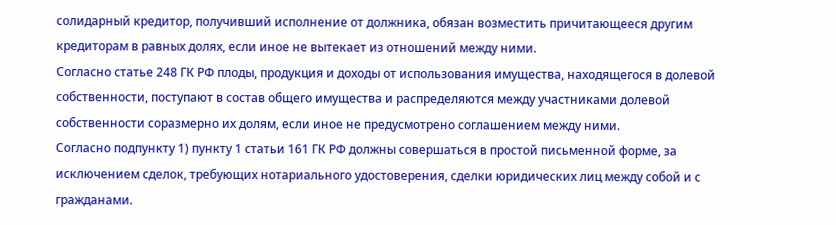солидарный кредитор, получивший исполнение от должника, обязан возместить причитающееся другим кредиторам в равных долях, если иное не вытекает из отношений между ними.
Согласно статье 248 ГК РФ плоды, продукция и доходы от использования имущества, находящегося в долевой собственности, поступают в состав общего имущества и распределяются между участниками долевой собственности соразмерно их долям, если иное не предусмотрено соглашением между ними.
Согласно подпункту 1) пункту 1 статьи 161 ГК РФ должны совершаться в простой письменной форме, за исключением сделок, требующих нотариального удостоверения, сделки юридических лиц между собой и с гражданами.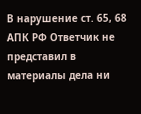В нарушение ст. 65, 68 АПК РФ Ответчик не представил в материалы дела ни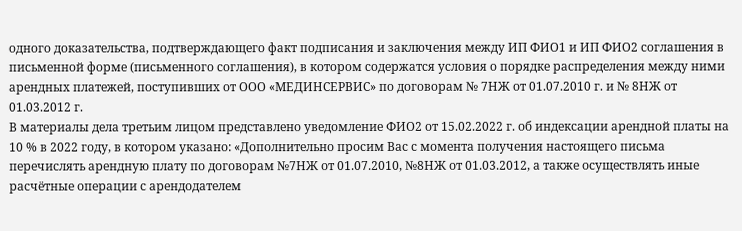одного доказательства, подтверждающего факт подписания и заключения между ИП ФИО1 и ИП ФИО2 соглашения в письменной форме (письменного соглашения), в котором содержатся условия о порядке распределения между ними арендных платежей, поступивших от ООО «МЕДИНСЕРВИС» по договорам № 7НЖ от 01.07.2010 г. и № 8НЖ от 01.03.2012 г.
В материалы дела третьим лицом представлено уведомление ФИО2 от 15.02.2022 г. об индексации арендной платы на 10 % в 2022 году, в котором указано: «Дополнительно просим Вас с момента получения настоящего письма перечислять арендную плату по договорам №7НЖ от 01.07.2010, №8НЖ от 01.03.2012, а также осуществлять иные расчётные операции с арендодателем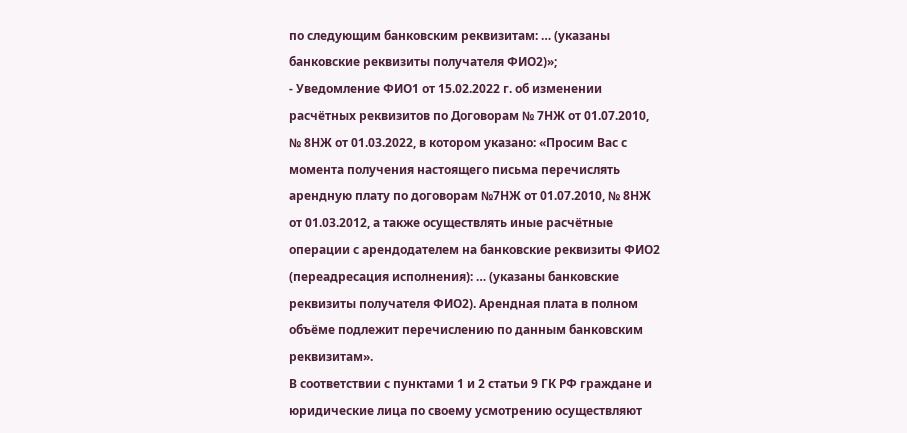по следующим банковским реквизитам: … (указаны банковские реквизиты получателя ФИО2)»;
- Уведомление ФИО1 от 15.02.2022 г. об изменении расчётных реквизитов по Договорам № 7НЖ от 01.07.2010, № 8НЖ от 01.03.2022, в котором указано: «Просим Вас с момента получения настоящего письма перечислять арендную плату по договорам №7НЖ от 01.07.2010, № 8НЖ от 01.03.2012, а также осуществлять иные расчётные операции с арендодателем на банковские реквизиты ФИО2 (переадресация исполнения): … (указаны банковские реквизиты получателя ФИО2). Арендная плата в полном объёме подлежит перечислению по данным банковским реквизитам».
В соответствии с пунктами 1 и 2 статьи 9 ГК РФ граждане и юридические лица по своему усмотрению осуществляют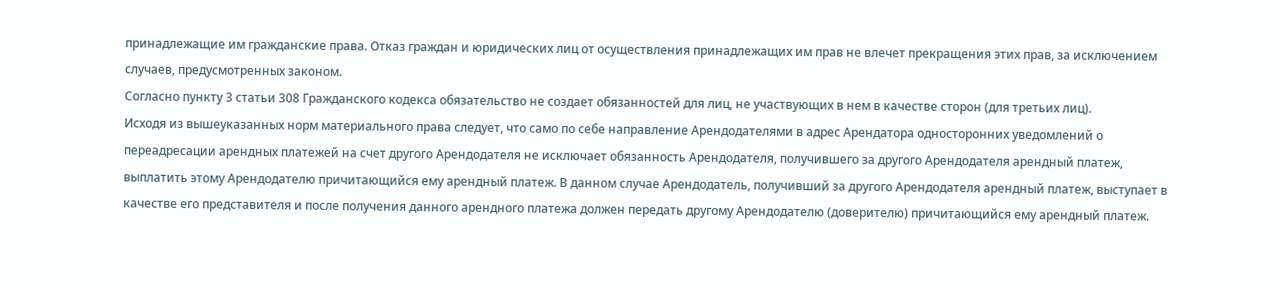принадлежащие им гражданские права. Отказ граждан и юридических лиц от осуществления принадлежащих им прав не влечет прекращения этих прав, за исключением случаев, предусмотренных законом.
Согласно пункту 3 статьи 308 Гражданского кодекса обязательство не создает обязанностей для лиц, не участвующих в нем в качестве сторон (для третьих лиц).
Исходя из вышеуказанных норм материального права следует, что само по себе направление Арендодателями в адрес Арендатора односторонних уведомлений о переадресации арендных платежей на счет другого Арендодателя не исключает обязанность Арендодателя, получившего за другого Арендодателя арендный платеж, выплатить этому Арендодателю причитающийся ему арендный платеж. В данном случае Арендодатель, получивший за другого Арендодателя арендный платеж, выступает в качестве его представителя и после получения данного арендного платежа должен передать другому Арендодателю (доверителю) причитающийся ему арендный платеж.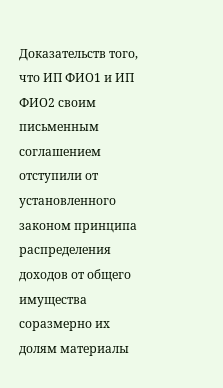Доказательств того, что ИП ФИО1 и ИП ФИО2 своим письменным соглашением отступили от установленного законом принципа распределения доходов от общего имущества соразмерно их долям материалы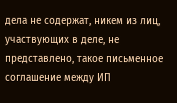дела не содержат, никем из лиц, участвующих в деле, не представлено, такое письменное соглашение между ИП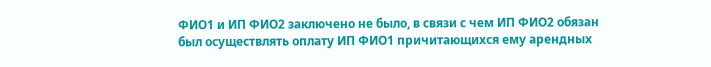ФИО1 и ИП ФИО2 заключено не было, в связи с чем ИП ФИО2 обязан был осуществлять оплату ИП ФИО1 причитающихся ему арендных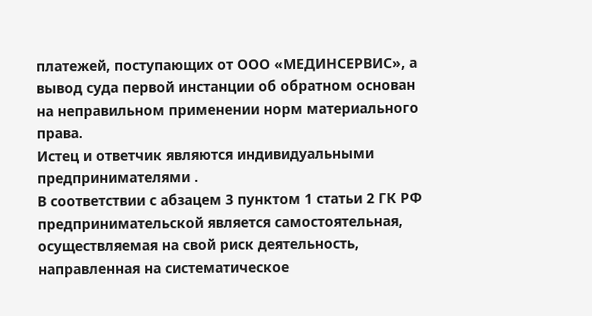платежей, поступающих от ООО «МЕДИНСЕРВИС», а вывод суда первой инстанции об обратном основан на неправильном применении норм материального права.
Истец и ответчик являются индивидуальными предпринимателями .
В соответствии с абзацем 3 пунктом 1 статьи 2 ГК РФ предпринимательской является самостоятельная, осуществляемая на свой риск деятельность, направленная на систематическое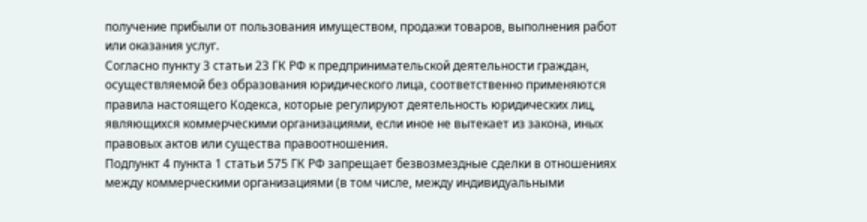получение прибыли от пользования имуществом, продажи товаров, выполнения работ или оказания услуг.
Согласно пункту 3 статьи 23 ГК РФ к предпринимательской деятельности граждан, осуществляемой без образования юридического лица, соответственно применяются правила настоящего Кодекса, которые регулируют деятельность юридических лиц, являющихся коммерческими организациями, если иное не вытекает из закона, иных правовых актов или существа правоотношения.
Подпункт 4 пункта 1 статьи 575 ГК РФ запрещает безвозмездные сделки в отношениях между коммерческими организациями (в том числе, между индивидуальными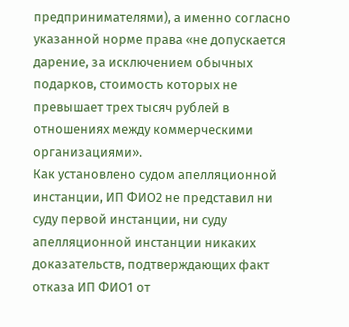предпринимателями), а именно согласно указанной норме права «не допускается дарение, за исключением обычных подарков, стоимость которых не превышает трех тысяч рублей в отношениях между коммерческими организациями».
Как установлено судом апелляционной инстанции, ИП ФИО2 не представил ни суду первой инстанции, ни суду апелляционной инстанции никаких доказательств, подтверждающих факт отказа ИП ФИО1 от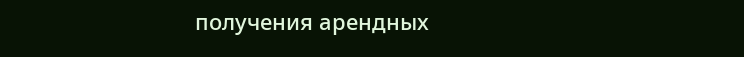получения арендных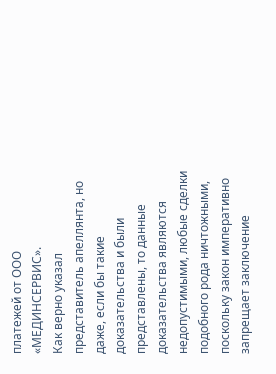платежей от ООО «МЕДИНСЕРВИС».
Как верно указал представитель апеллянта, но даже, если бы такие доказательства и были представлены, то данные доказательства являются недопустимыми, любые сделки подобного рода ничтожными, поскольку закон императивно запрещает заключение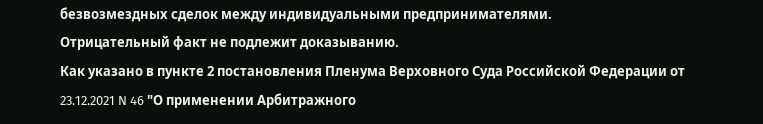безвозмездных сделок между индивидуальными предпринимателями.
Отрицательный факт не подлежит доказыванию.
Как указано в пункте 2 постановления Пленума Верховного Суда Российской Федерации от 23.12.2021 N 46 "О применении Арбитражного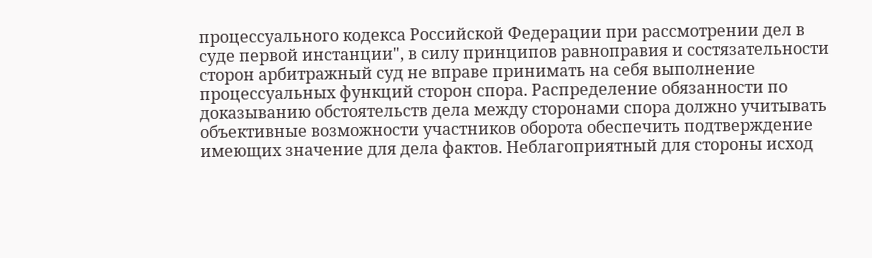процессуального кодекса Российской Федерации при рассмотрении дел в суде первой инстанции", в силу принципов равноправия и состязательности сторон арбитражный суд не вправе принимать на себя выполнение процессуальных функций сторон спора. Распределение обязанности по доказыванию обстоятельств дела между сторонами спора должно учитывать объективные возможности участников оборота обеспечить подтверждение имеющих значение для дела фактов. Неблагоприятный для стороны исход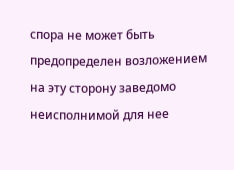спора не может быть предопределен возложением на эту сторону заведомо неисполнимой для нее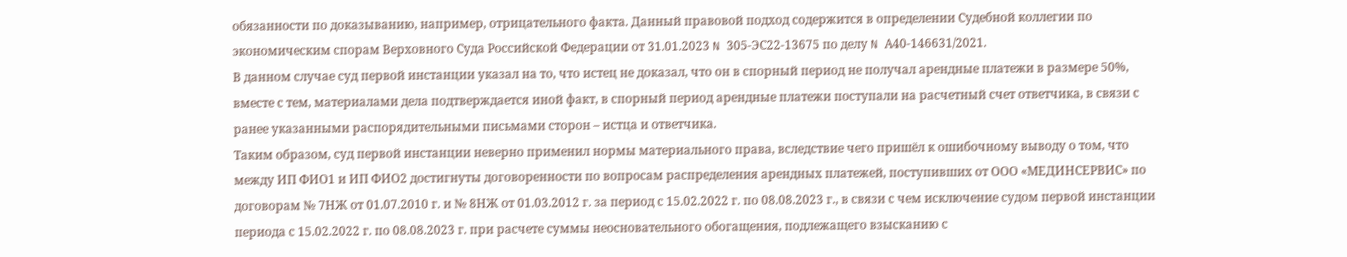обязанности по доказыванию, например, отрицательного факта. Данный правовой подход содержится в определении Судебной коллегии по экономическим спорам Верховного Суда Российской Федерации от 31.01.2023 N 305-ЭС22-13675 по делу N А40-146631/2021.
В данном случае суд первой инстанции указал на то, что истец не доказал, что он в спорный период не получал арендные платежи в размере 50%, вместе с тем, материалами дела подтверждается иной факт, в спорный период арендные платежи поступали на расчетный счет ответчика, в связи с ранее указанными распорядительными письмами сторон – истца и ответчика.
Таким образом, суд первой инстанции неверно применил нормы материального права, вследствие чего пришёл к ошибочному выводу о том, что между ИП ФИО1 и ИП ФИО2 достигнуты договоренности по вопросам распределения арендных платежей, поступивших от ООО «МЕДИНСЕРВИС» по договорам № 7НЖ от 01.07.2010 г. и № 8НЖ от 01.03.2012 г. за период с 15.02.2022 г. по 08.08.2023 г., в связи с чем исключение судом первой инстанции периода с 15.02.2022 г. по 08.08.2023 г. при расчете суммы неосновательного обогащения, подлежащего взысканию с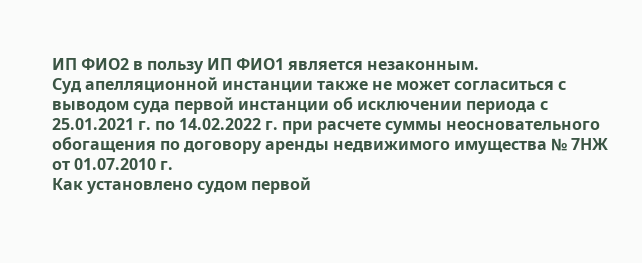ИП ФИО2 в пользу ИП ФИО1 является незаконным.
Суд апелляционной инстанции также не может согласиться с выводом суда первой инстанции об исключении периода с 25.01.2021 г. по 14.02.2022 г. при расчете суммы неосновательного обогащения по договору аренды недвижимого имущества № 7НЖ от 01.07.2010 г.
Как установлено судом первой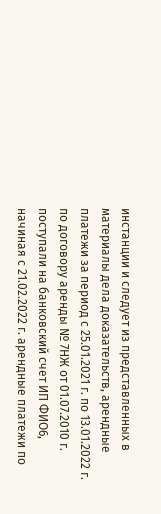инстанции и следует из представленных в материалы дела доказательств, арендные платежи за период с 25.01.2021 г. по 13.01.2022 г. по договору аренды № 7НЖ от 01.07.2010 г. поступали на банковский счет ИП ФИО6, начиная с 21.02.2022 г. арендные платежи по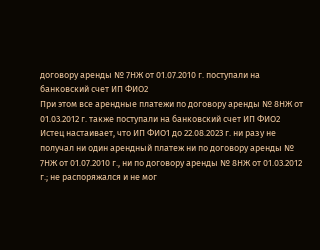договору аренды № 7НЖ от 01.07.2010 г. поступали на банковский счет ИП ФИО2
При этом все арендные платежи по договору аренды № 8НЖ от 01.03.2012 г. также поступали на банковский счет ИП ФИО2
Истец настаивает, что ИП ФИО1 до 22.08.2023 г. ни разу не получал ни один арендный платеж ни по договору аренды № 7НЖ от 01.07.2010 г., ни по договору аренды № 8НЖ от 01.03.2012 г.; не распоряжался и не мог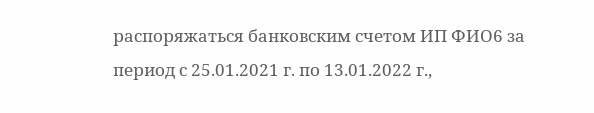распоряжаться банковским счетом ИП ФИО6 за период с 25.01.2021 г. по 13.01.2022 г.,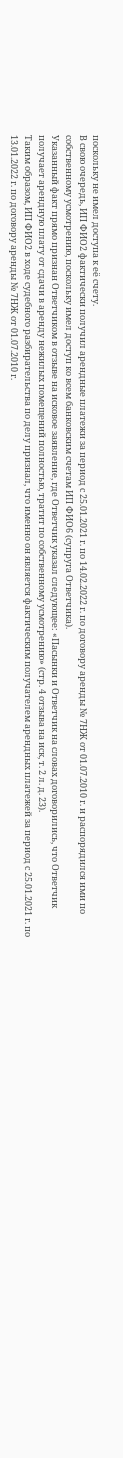поскольку не имел доступа к её счету.
В свою очередь, ИП ФИО2 фактически получил арендные платежи за период с 25.01.2021 г. по 14.02.2022 г. по договору аренды № 7НЖ от 01.07.2010 г. и распорядился ими по собственному усмотрению, поскольку имел доступ ко всем банковским счетам ИП ФИО6 (супруга Ответчика).
Указанный факт прямо признан Ответчиком в отзыве на исковое заявление, где Ответчик указал следующее: «Пасынки и Ответчик на словах договорились, что Ответчик получает арендную плату от сдачи в аренду нежилых помещений полностью, тратит по собственному усмотрению» (стр. 4 отзыва на иск, т. 2 л. д. 23).
Таким образом, ИП ФИО2 в ходе судебного разбирательства по делу признал, что именно он является фактическим получателем арендных платежей за период с 25.01.2021 г. по 13.01.2022 г. по договору аренды № 7НЖ от 01.07.2010 г.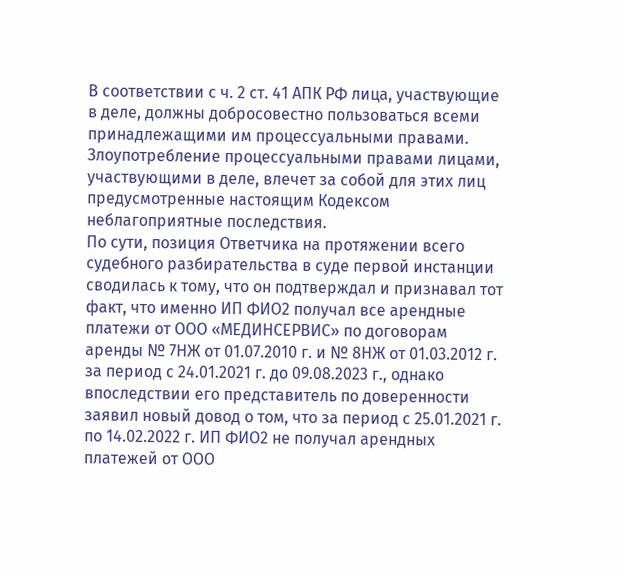В соответствии с ч. 2 ст. 41 АПК РФ лица, участвующие в деле, должны добросовестно пользоваться всеми принадлежащими им процессуальными правами. Злоупотребление процессуальными правами лицами, участвующими в деле, влечет за собой для этих лиц предусмотренные настоящим Кодексом неблагоприятные последствия.
По сути, позиция Ответчика на протяжении всего судебного разбирательства в суде первой инстанции сводилась к тому, что он подтверждал и признавал тот факт, что именно ИП ФИО2 получал все арендные платежи от ООО «МЕДИНСЕРВИС» по договорам аренды № 7НЖ от 01.07.2010 г. и № 8НЖ от 01.03.2012 г. за период с 24.01.2021 г. до 09.08.2023 г., однако впоследствии его представитель по доверенности заявил новый довод о том, что за период с 25.01.2021 г. по 14.02.2022 г. ИП ФИО2 не получал арендных платежей от ООО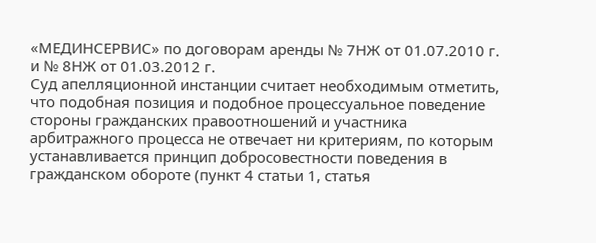«МЕДИНСЕРВИС» по договорам аренды № 7НЖ от 01.07.2010 г. и № 8НЖ от 01.03.2012 г.
Суд апелляционной инстанции считает необходимым отметить, что подобная позиция и подобное процессуальное поведение стороны гражданских правоотношений и участника арбитражного процесса не отвечает ни критериям, по которым устанавливается принцип добросовестности поведения в гражданском обороте (пункт 4 статьи 1, статья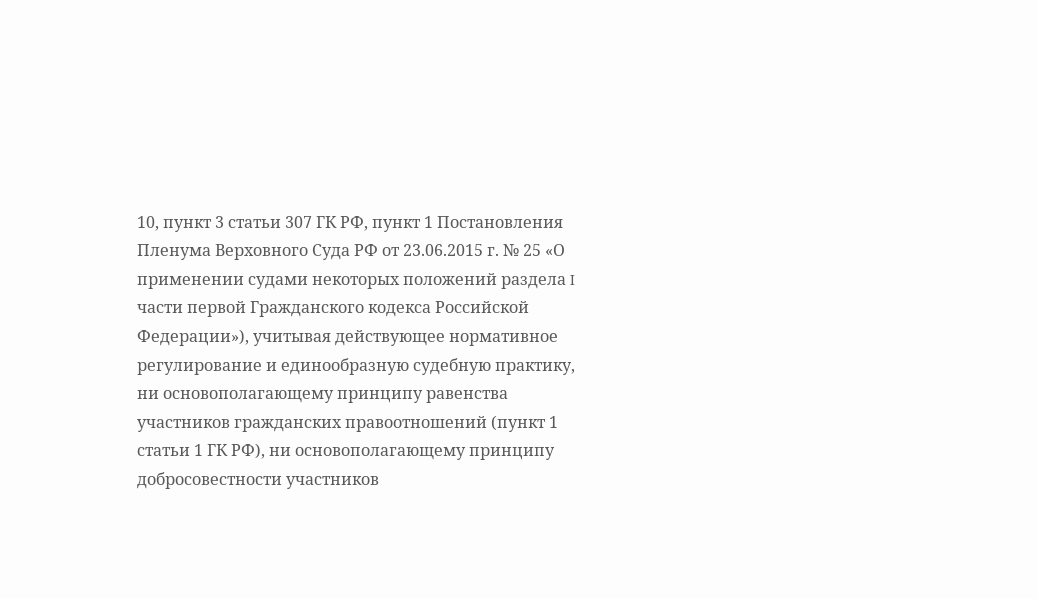10, пункт 3 статьи 307 ГК РФ, пункт 1 Постановления Пленума Верховного Суда РФ от 23.06.2015 г. № 25 «О применении судами некоторых положений раздела I части первой Гражданского кодекса Российской Федерации»), учитывая действующее нормативное регулирование и единообразную судебную практику, ни основополагающему принципу равенства участников гражданских правоотношений (пункт 1 статьи 1 ГК РФ), ни основополагающему принципу добросовестности участников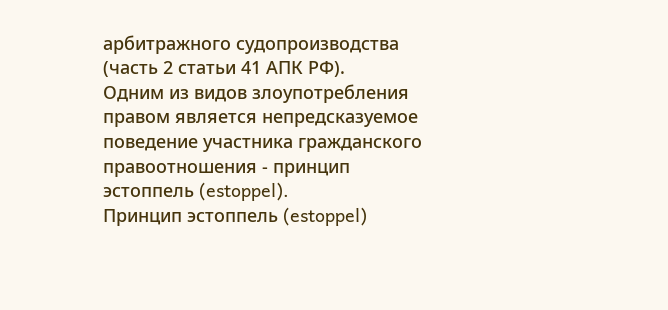арбитражного судопроизводства (часть 2 статьи 41 АПК РФ).
Одним из видов злоупотребления правом является непредсказуемое поведение участника гражданского правоотношения - принцип эстоппель (estoppel).
Принцип эстоппель (estoppel)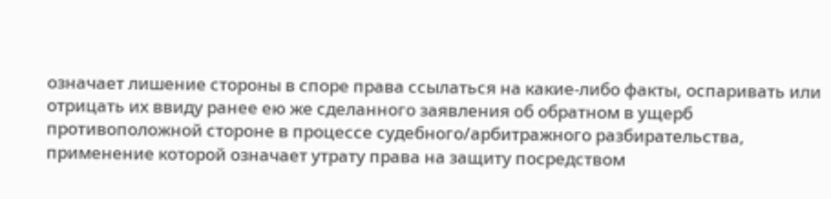означает лишение стороны в споре права ссылаться на какие-либо факты, оспаривать или отрицать их ввиду ранее ею же сделанного заявления об обратном в ущерб противоположной стороне в процессе судебного/арбитражного разбирательства, применение которой означает утрату права на защиту посредством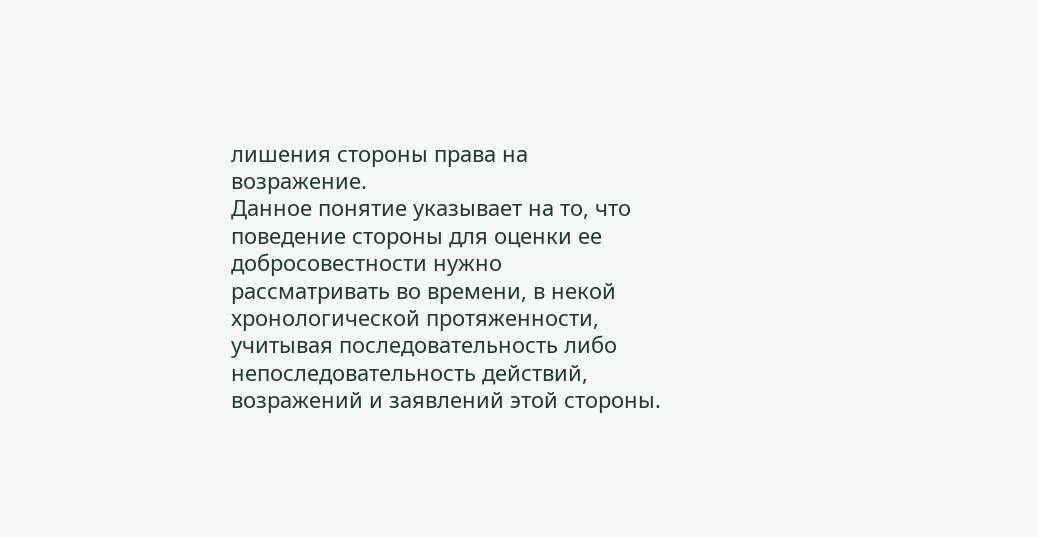лишения стороны права на возражение.
Данное понятие указывает на то, что поведение стороны для оценки ее добросовестности нужно рассматривать во времени, в некой хронологической протяженности, учитывая последовательность либо непоследовательность действий, возражений и заявлений этой стороны.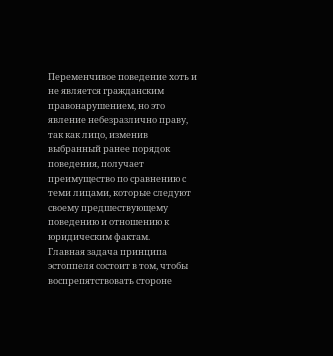Переменчивое поведение хоть и не является гражданским правонарушением, но это явление небезразлично праву, так как лицо, изменив выбранный ранее порядок поведения, получает преимущество по сравнению с теми лицами, которые следуют своему предшествующему поведению и отношению к юридическим фактам.
Главная задача принципа эстоппеля состоит в том, чтобы воспрепятствовать стороне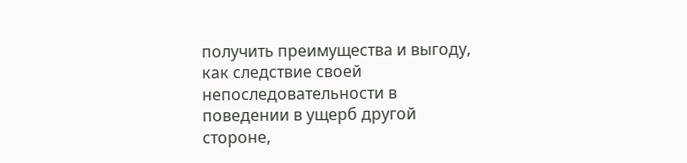получить преимущества и выгоду, как следствие своей непоследовательности в поведении в ущерб другой стороне,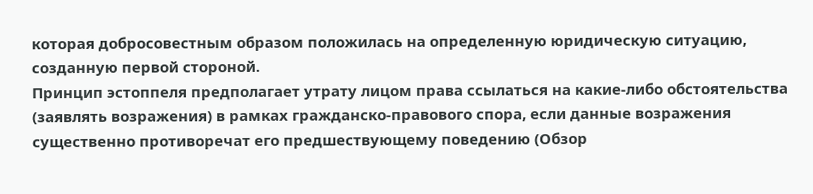которая добросовестным образом положилась на определенную юридическую ситуацию, созданную первой стороной.
Принцип эстоппеля предполагает утрату лицом права ссылаться на какие-либо обстоятельства (заявлять возражения) в рамках гражданско-правового спора, если данные возражения существенно противоречат его предшествующему поведению (Обзор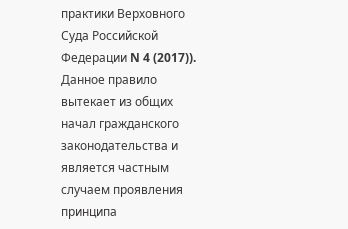практики Верховного Суда Российской Федерации N 4 (2017)).
Данное правило вытекает из общих начал гражданского законодательства и является частным случаем проявления принципа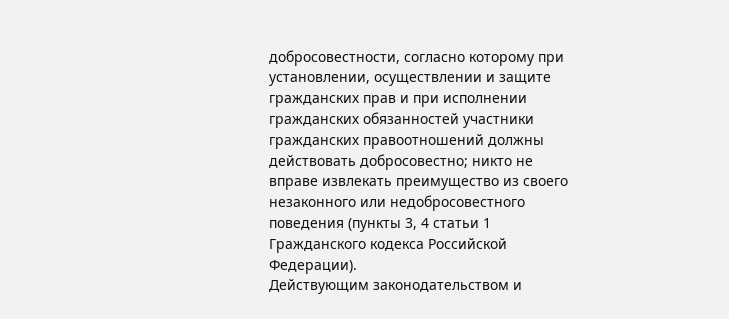добросовестности, согласно которому при установлении, осуществлении и защите гражданских прав и при исполнении гражданских обязанностей участники гражданских правоотношений должны действовать добросовестно; никто не вправе извлекать преимущество из своего незаконного или недобросовестного поведения (пункты 3, 4 статьи 1 Гражданского кодекса Российской Федерации).
Действующим законодательством и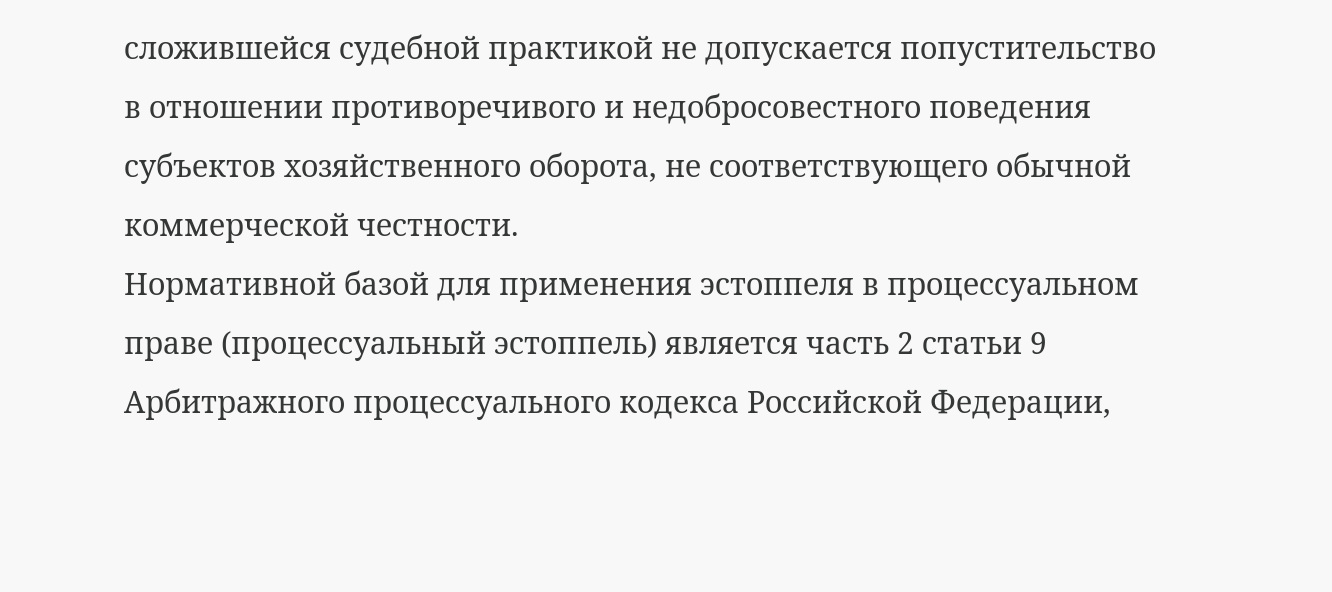сложившейся судебной практикой не допускается попустительство в отношении противоречивого и недобросовестного поведения субъектов хозяйственного оборота, не соответствующего обычной коммерческой честности.
Нормативной базой для применения эстоппеля в процессуальном праве (процессуальный эстоппель) является часть 2 статьи 9 Арбитражного процессуального кодекса Российской Федерации,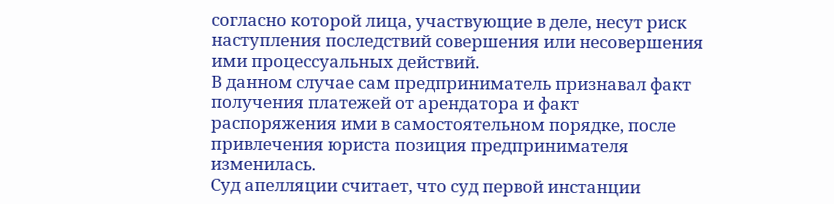согласно которой лица, участвующие в деле, несут риск наступления последствий совершения или несовершения ими процессуальных действий.
В данном случае сам предприниматель признавал факт получения платежей от арендатора и факт распоряжения ими в самостоятельном порядке, после привлечения юриста позиция предпринимателя изменилась.
Суд апелляции считает, что суд первой инстанции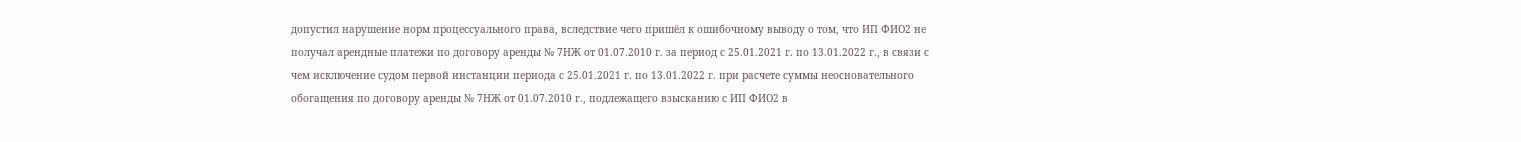допустил нарушение норм процессуального права, вследствие чего пришёл к ошибочному выводу о том, что ИП ФИО2 не получал арендные платежи по договору аренды № 7НЖ от 01.07.2010 г. за период с 25.01.2021 г. по 13.01.2022 г., в связи с чем исключение судом первой инстанции периода с 25.01.2021 г. по 13.01.2022 г. при расчете суммы неосновательного обогащения по договору аренды № 7НЖ от 01.07.2010 г., подлежащего взысканию с ИП ФИО2 в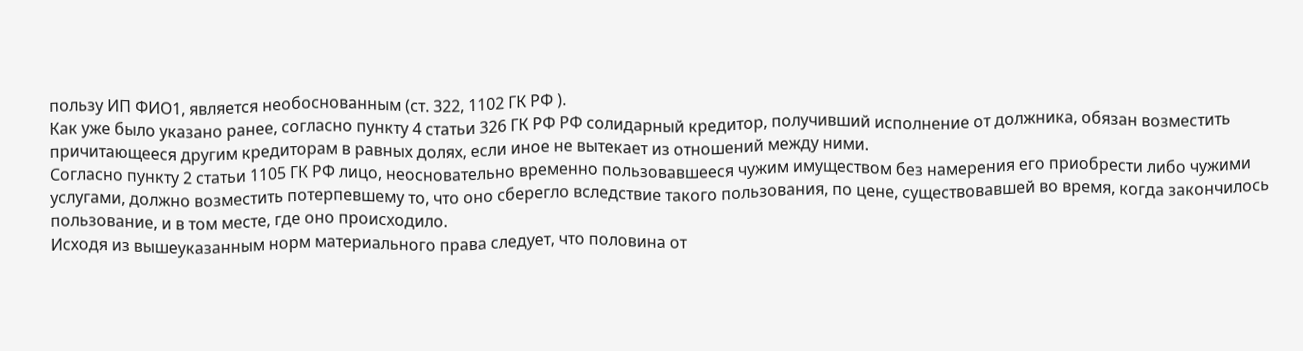пользу ИП ФИО1, является необоснованным (ст. 322, 1102 ГК РФ ).
Как уже было указано ранее, согласно пункту 4 статьи 326 ГК РФ РФ солидарный кредитор, получивший исполнение от должника, обязан возместить причитающееся другим кредиторам в равных долях, если иное не вытекает из отношений между ними.
Согласно пункту 2 статьи 1105 ГК РФ лицо, неосновательно временно пользовавшееся чужим имуществом без намерения его приобрести либо чужими услугами, должно возместить потерпевшему то, что оно сберегло вследствие такого пользования, по цене, существовавшей во время, когда закончилось пользование, и в том месте, где оно происходило.
Исходя из вышеуказанным норм материального права следует, что половина от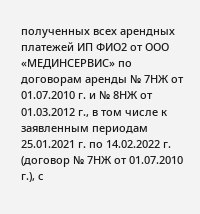полученных всех арендных платежей ИП ФИО2 от ООО «МЕДИНСЕРВИС» по договорам аренды № 7НЖ от 01.07.2010 г. и № 8НЖ от 01.03.2012 г., в том числе к заявленным периодам 25.01.2021 г. по 14.02.2022 г. (договор № 7НЖ от 01.07.2010 г.), с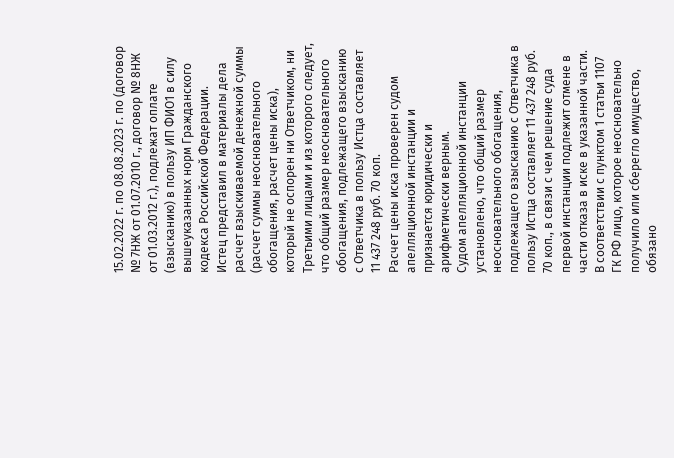15.02.2022 г. по 08.08.2023 г. по (договор № 7НЖ от 01.07.2010 г., договор № 8НЖ от 01.03.2012 г.), подлежат оплате (взысканию) в пользу ИП ФИО1 в силу вышеуказанных норм Гражданского кодекса Российской Федерации.
Истец представил в материалы дела расчет взыскиваемой денежной суммы (расчет суммы неосновательного обогащения, расчет цены иска), который не оспорен ни Ответчиком, ни Третьими лицами и из которого следует, что общий размер неосновательного обогащения, подлежащего взысканию с Ответчика в пользу Истца составляет 11 437 248 руб. 70 коп.
Расчет цены иска проверен судом апелляционной инстанции и признается юридически и арифметически верным.
Судом апелляционной инстанции установлено, что общий размер неосновательного обогащения, подлежащего взысканию с Ответчика в пользу Истца составляет 11 437 248 руб. 70 коп., в связи с чем решение суда первой инстанции подлежит отмене в части отказа в иске в указанной части.
В соответствии с пунктом 1 статьи 1107 ГК РФ лицо, которое неосновательно получило или сберегло имущество, обязано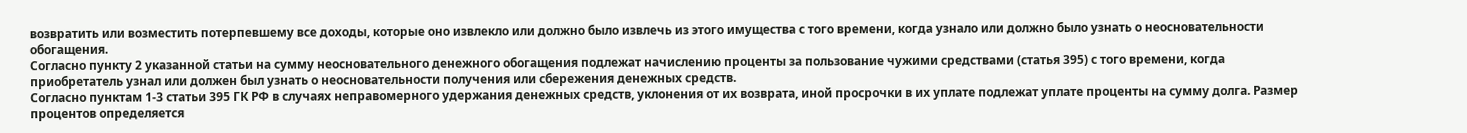возвратить или возместить потерпевшему все доходы, которые оно извлекло или должно было извлечь из этого имущества с того времени, когда узнало или должно было узнать о неосновательности обогащения.
Согласно пункту 2 указанной статьи на сумму неосновательного денежного обогащения подлежат начислению проценты за пользование чужими средствами (статья 395) с того времени, когда приобретатель узнал или должен был узнать о неосновательности получения или сбережения денежных средств.
Согласно пунктам 1-3 статьи 395 ГК РФ в случаях неправомерного удержания денежных средств, уклонения от их возврата, иной просрочки в их уплате подлежат уплате проценты на сумму долга. Размер процентов определяется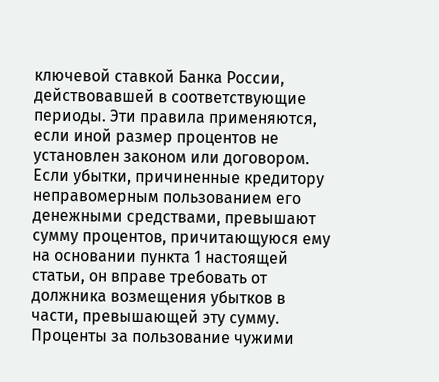ключевой ставкой Банка России, действовавшей в соответствующие периоды. Эти правила применяются, если иной размер процентов не установлен законом или договором. Если убытки, причиненные кредитору неправомерным пользованием его денежными средствами, превышают сумму процентов, причитающуюся ему на основании пункта 1 настоящей статьи, он вправе требовать от должника возмещения убытков в части, превышающей эту сумму. Проценты за пользование чужими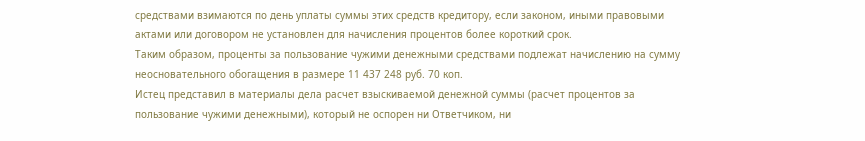средствами взимаются по день уплаты суммы этих средств кредитору, если законом, иными правовыми актами или договором не установлен для начисления процентов более короткий срок.
Таким образом, проценты за пользование чужими денежными средствами подлежат начислению на сумму неосновательного обогащения в размере 11 437 248 руб. 70 коп.
Истец представил в материалы дела расчет взыскиваемой денежной суммы (расчет процентов за пользование чужими денежными), который не оспорен ни Ответчиком, ни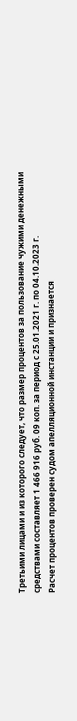Третьими лицами и из которого следует, что размер процентов за пользование чужими денежными средствами составляет 1 466 916 руб. 09 коп. за период с 25.01.2021 г. по 04.10.2023 г.
Расчет процентов проверен судом апелляционной инстанции и признается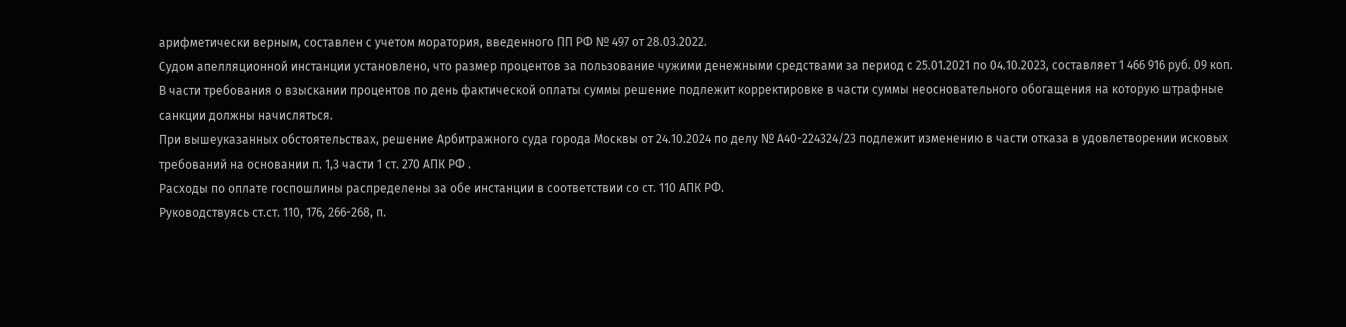арифметически верным, составлен с учетом моратория, введенного ПП РФ № 497 от 28.03.2022.
Судом апелляционной инстанции установлено, что размер процентов за пользование чужими денежными средствами за период с 25.01.2021 по 04.10.2023, составляет 1 466 916 руб. 09 коп.
В части требования о взыскании процентов по день фактической оплаты суммы решение подлежит корректировке в части суммы неосновательного обогащения на которую штрафные санкции должны начисляться.
При вышеуказанных обстоятельствах, решение Арбитражного суда города Москвы от 24.10.2024 по делу № А40-224324/23 подлежит изменению в части отказа в удовлетворении исковых требований на основании п. 1,3 части 1 ст. 270 АПК РФ .
Расходы по оплате госпошлины распределены за обе инстанции в соответствии со ст. 110 АПК РФ.
Руководствуясь ст.ст. 110, 176, 266-268, п.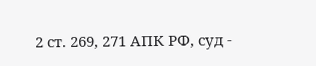2 ст. 269, 271 АПК РФ, суд -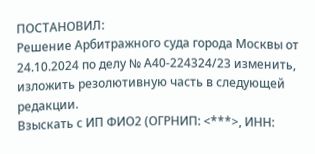ПОСТАНОВИЛ:
Решение Арбитражного суда города Москвы от 24.10.2024 по делу № А40-224324/23 изменить, изложить резолютивную часть в следующей редакции.
Взыскать с ИП ФИО2 (ОГРНИП: <***>, ИНН: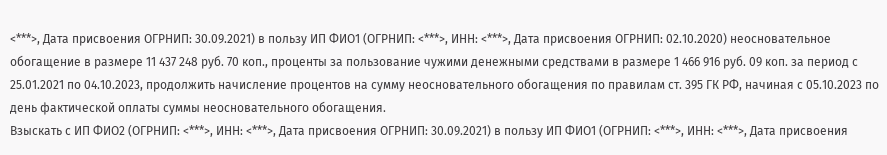<***>, Дата присвоения ОГРНИП: 30.09.2021) в пользу ИП ФИО1 (ОГРНИП: <***>, ИНН: <***>, Дата присвоения ОГРНИП: 02.10.2020) неосновательное обогащение в размере 11 437 248 руб. 70 коп., проценты за пользование чужими денежными средствами в размере 1 466 916 руб. 09 коп. за период с 25.01.2021 по 04.10.2023, продолжить начисление процентов на сумму неосновательного обогащения по правилам ст. 395 ГК РФ, начиная с 05.10.2023 по день фактической оплаты суммы неосновательного обогащения.
Взыскать с ИП ФИО2 (ОГРНИП: <***>, ИНН: <***>, Дата присвоения ОГРНИП: 30.09.2021) в пользу ИП ФИО1 (ОГРНИП: <***>, ИНН: <***>, Дата присвоения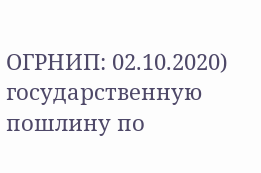ОГРНИП: 02.10.2020) государственную пошлину по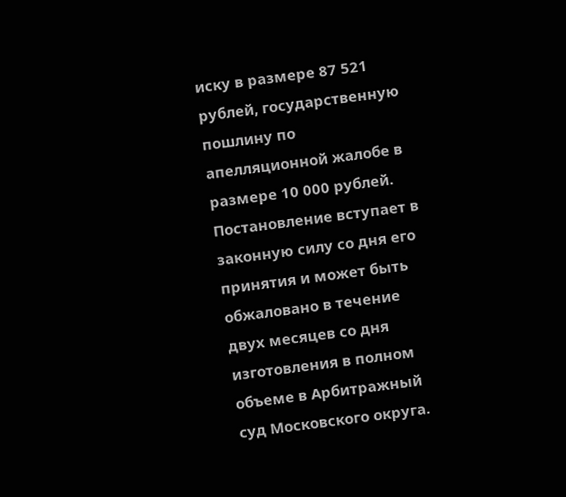иску в размере 87 521 рублей, государственную пошлину по апелляционной жалобе в размере 10 000 рублей.
Постановление вступает в законную силу со дня его принятия и может быть обжаловано в течение двух месяцев со дня изготовления в полном объеме в Арбитражный суд Московского округа.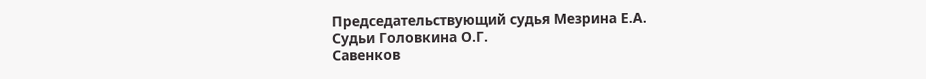Председательствующий судья Мезрина Е.А.
Судьи Головкина О.Г.
Савенков